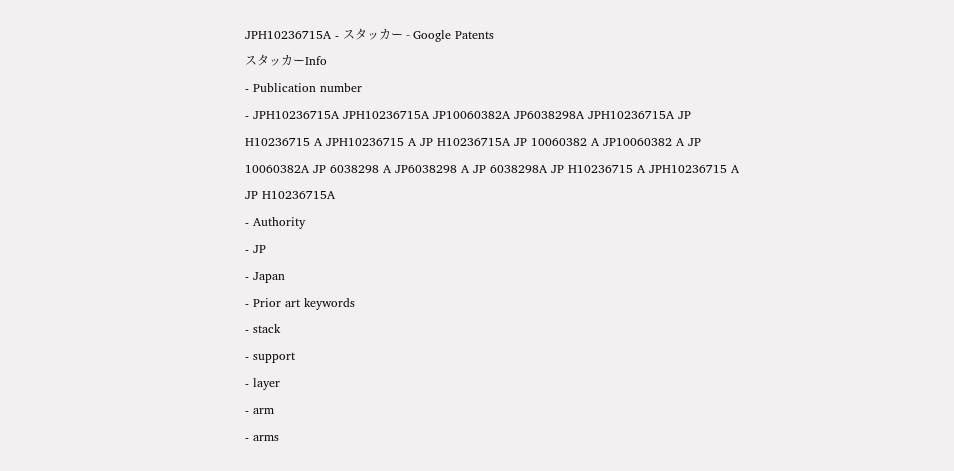JPH10236715A - スタッカー - Google Patents
スタッカーInfo
- Publication number
- JPH10236715A JPH10236715A JP10060382A JP6038298A JPH10236715A JP H10236715 A JPH10236715 A JP H10236715A JP 10060382 A JP10060382 A JP 10060382A JP 6038298 A JP6038298 A JP 6038298A JP H10236715 A JPH10236715 A JP H10236715A
- Authority
- JP
- Japan
- Prior art keywords
- stack
- support
- layer
- arm
- arms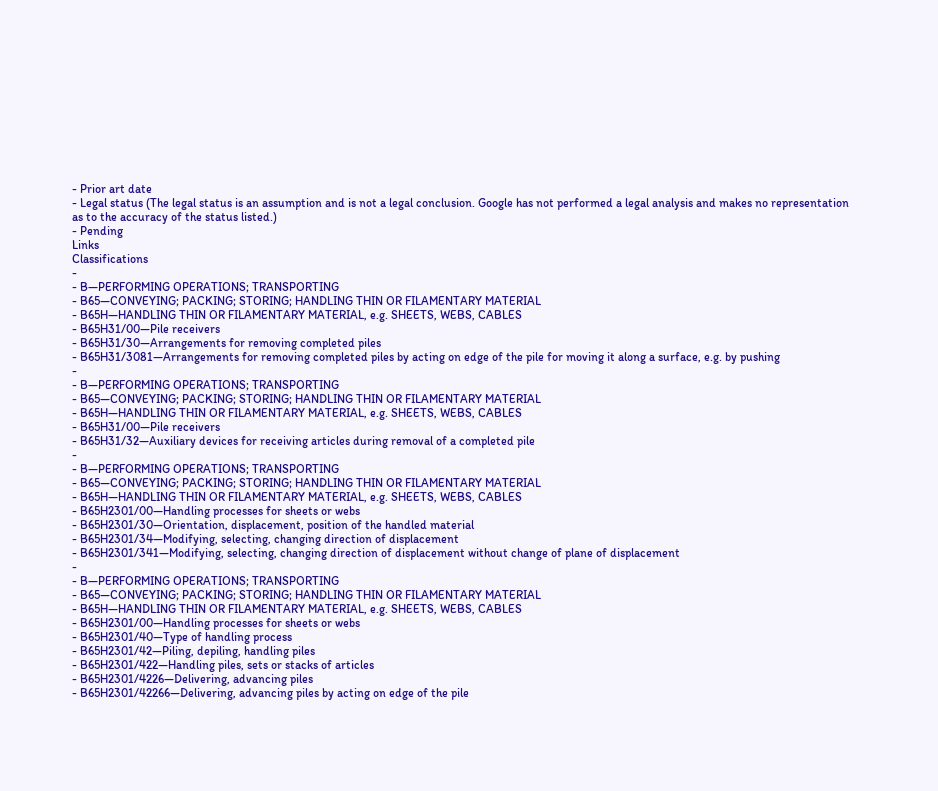- Prior art date
- Legal status (The legal status is an assumption and is not a legal conclusion. Google has not performed a legal analysis and makes no representation as to the accuracy of the status listed.)
- Pending
Links
Classifications
-
- B—PERFORMING OPERATIONS; TRANSPORTING
- B65—CONVEYING; PACKING; STORING; HANDLING THIN OR FILAMENTARY MATERIAL
- B65H—HANDLING THIN OR FILAMENTARY MATERIAL, e.g. SHEETS, WEBS, CABLES
- B65H31/00—Pile receivers
- B65H31/30—Arrangements for removing completed piles
- B65H31/3081—Arrangements for removing completed piles by acting on edge of the pile for moving it along a surface, e.g. by pushing
-
- B—PERFORMING OPERATIONS; TRANSPORTING
- B65—CONVEYING; PACKING; STORING; HANDLING THIN OR FILAMENTARY MATERIAL
- B65H—HANDLING THIN OR FILAMENTARY MATERIAL, e.g. SHEETS, WEBS, CABLES
- B65H31/00—Pile receivers
- B65H31/32—Auxiliary devices for receiving articles during removal of a completed pile
-
- B—PERFORMING OPERATIONS; TRANSPORTING
- B65—CONVEYING; PACKING; STORING; HANDLING THIN OR FILAMENTARY MATERIAL
- B65H—HANDLING THIN OR FILAMENTARY MATERIAL, e.g. SHEETS, WEBS, CABLES
- B65H2301/00—Handling processes for sheets or webs
- B65H2301/30—Orientation, displacement, position of the handled material
- B65H2301/34—Modifying, selecting, changing direction of displacement
- B65H2301/341—Modifying, selecting, changing direction of displacement without change of plane of displacement
-
- B—PERFORMING OPERATIONS; TRANSPORTING
- B65—CONVEYING; PACKING; STORING; HANDLING THIN OR FILAMENTARY MATERIAL
- B65H—HANDLING THIN OR FILAMENTARY MATERIAL, e.g. SHEETS, WEBS, CABLES
- B65H2301/00—Handling processes for sheets or webs
- B65H2301/40—Type of handling process
- B65H2301/42—Piling, depiling, handling piles
- B65H2301/422—Handling piles, sets or stacks of articles
- B65H2301/4226—Delivering, advancing piles
- B65H2301/42266—Delivering, advancing piles by acting on edge of the pile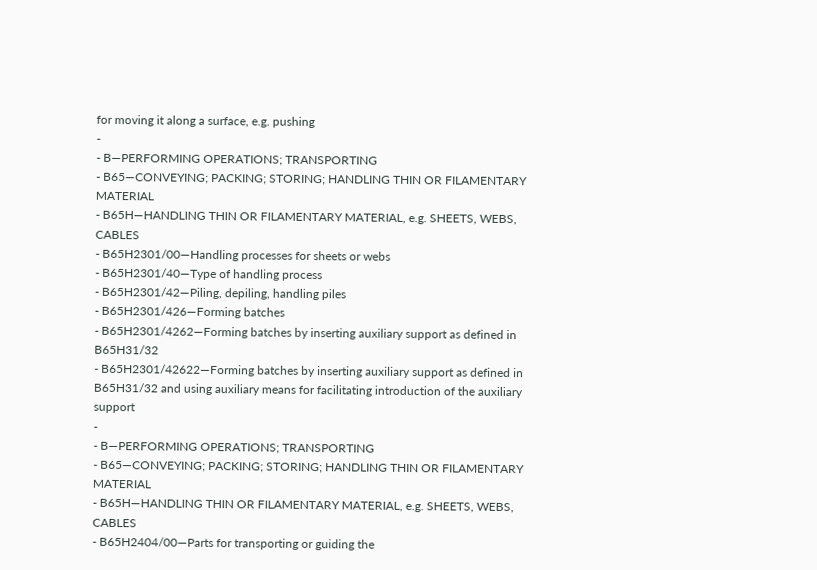for moving it along a surface, e.g. pushing
-
- B—PERFORMING OPERATIONS; TRANSPORTING
- B65—CONVEYING; PACKING; STORING; HANDLING THIN OR FILAMENTARY MATERIAL
- B65H—HANDLING THIN OR FILAMENTARY MATERIAL, e.g. SHEETS, WEBS, CABLES
- B65H2301/00—Handling processes for sheets or webs
- B65H2301/40—Type of handling process
- B65H2301/42—Piling, depiling, handling piles
- B65H2301/426—Forming batches
- B65H2301/4262—Forming batches by inserting auxiliary support as defined in B65H31/32
- B65H2301/42622—Forming batches by inserting auxiliary support as defined in B65H31/32 and using auxiliary means for facilitating introduction of the auxiliary support
-
- B—PERFORMING OPERATIONS; TRANSPORTING
- B65—CONVEYING; PACKING; STORING; HANDLING THIN OR FILAMENTARY MATERIAL
- B65H—HANDLING THIN OR FILAMENTARY MATERIAL, e.g. SHEETS, WEBS, CABLES
- B65H2404/00—Parts for transporting or guiding the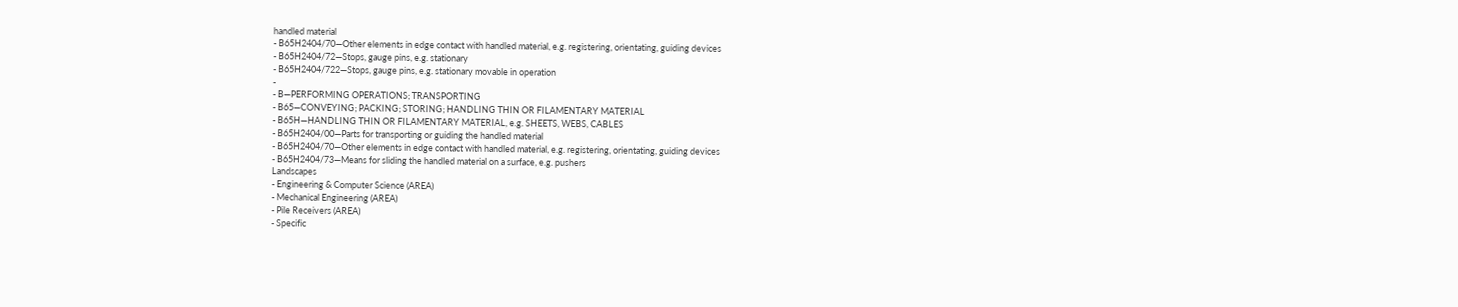handled material
- B65H2404/70—Other elements in edge contact with handled material, e.g. registering, orientating, guiding devices
- B65H2404/72—Stops, gauge pins, e.g. stationary
- B65H2404/722—Stops, gauge pins, e.g. stationary movable in operation
-
- B—PERFORMING OPERATIONS; TRANSPORTING
- B65—CONVEYING; PACKING; STORING; HANDLING THIN OR FILAMENTARY MATERIAL
- B65H—HANDLING THIN OR FILAMENTARY MATERIAL, e.g. SHEETS, WEBS, CABLES
- B65H2404/00—Parts for transporting or guiding the handled material
- B65H2404/70—Other elements in edge contact with handled material, e.g. registering, orientating, guiding devices
- B65H2404/73—Means for sliding the handled material on a surface, e.g. pushers
Landscapes
- Engineering & Computer Science (AREA)
- Mechanical Engineering (AREA)
- Pile Receivers (AREA)
- Specific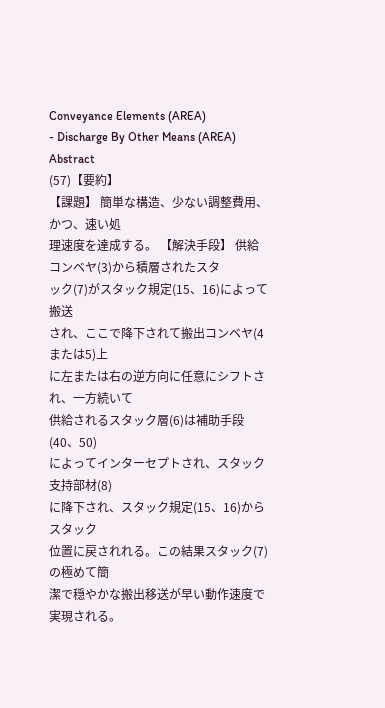Conveyance Elements (AREA)
- Discharge By Other Means (AREA)
Abstract
(57)【要約】
【課題】 簡単な構造、少ない調整費用、かつ、速い処
理速度を達成する。 【解決手段】 供給コンベヤ(3)から積層されたスタ
ック(7)がスタック規定(15、16)によって搬送
され、ここで降下されて搬出コンベヤ(4または5)上
に左または右の逆方向に任意にシフトされ、一方続いて
供給されるスタック層(6)は補助手段(40、50)
によってインターセプトされ、スタック支持部材(8)
に降下され、スタック規定(15、16)からスタック
位置に戻されれる。この結果スタック(7)の極めて簡
潔で穏やかな搬出移送が早い動作速度で実現される。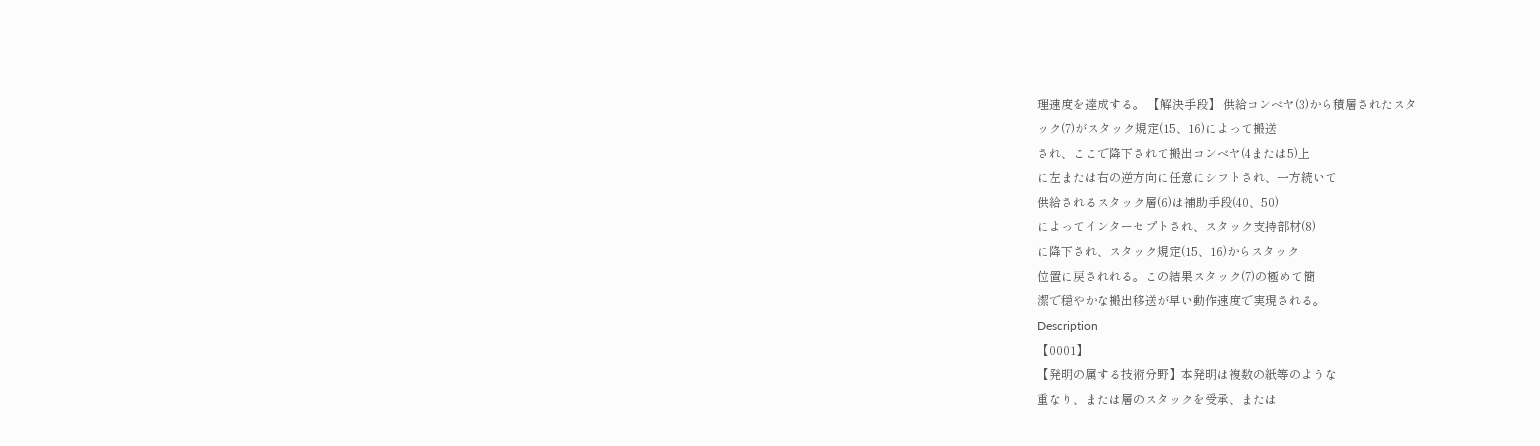理速度を達成する。 【解決手段】 供給コンベヤ(3)から積層されたスタ
ック(7)がスタック規定(15、16)によって搬送
され、ここで降下されて搬出コンベヤ(4または5)上
に左または右の逆方向に任意にシフトされ、一方続いて
供給されるスタック層(6)は補助手段(40、50)
によってインターセプトされ、スタック支持部材(8)
に降下され、スタック規定(15、16)からスタック
位置に戻されれる。この結果スタック(7)の極めて簡
潔で穏やかな搬出移送が早い動作速度で実現される。
Description
【0001】
【発明の属する技術分野】本発明は複数の紙等のような
重なり、または層のスタックを受承、または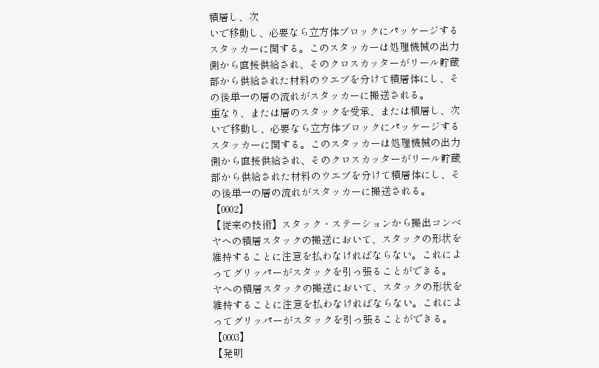積層し、次
いで移動し、必要なら立方体ブロックにパッケージする
スタッカーに関する。このスタッカーは処理機械の出力
側から直接供給され、そのクロスカッターがリール貯蔵
部から供給された材料のウエブを分けて積層体にし、そ
の後単一の層の流れがスタッカーに搬送される。
重なり、または層のスタックを受承、または積層し、次
いで移動し、必要なら立方体ブロックにパッケージする
スタッカーに関する。このスタッカーは処理機械の出力
側から直接供給され、そのクロスカッターがリール貯蔵
部から供給された材料のウエブを分けて積層体にし、そ
の後単一の層の流れがスタッカーに搬送される。
【0002】
【従来の技術】スタック・ステーションから搬出コンベ
ヤへの積層スタックの搬送において、スタックの形状を
維持することに注意を払わなければならない。これによ
ってグリッパーがスタックを引っ張ることができる。
ヤへの積層スタックの搬送において、スタックの形状を
維持することに注意を払わなければならない。これによ
ってグリッパーがスタックを引っ張ることができる。
【0003】
【発明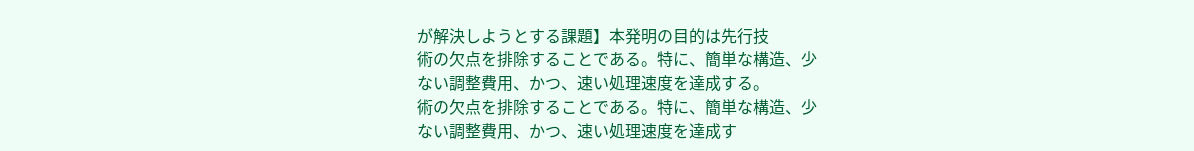が解決しようとする課題】本発明の目的は先行技
術の欠点を排除することである。特に、簡単な構造、少
ない調整費用、かつ、速い処理速度を達成する。
術の欠点を排除することである。特に、簡単な構造、少
ない調整費用、かつ、速い処理速度を達成す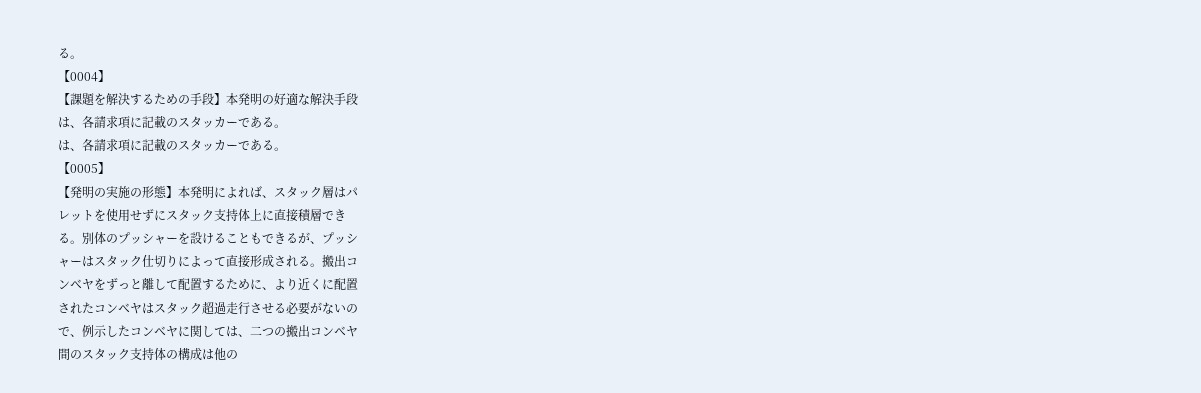る。
【0004】
【課題を解決するための手段】本発明の好適な解決手段
は、各請求項に記載のスタッカーである。
は、各請求項に記載のスタッカーである。
【0005】
【発明の実施の形態】本発明によれば、スタック層はパ
レットを使用せずにスタック支持体上に直接積層でき
る。別体のプッシャーを設けることもできるが、プッシ
ャーはスタック仕切りによって直接形成される。搬出コ
ンベヤをずっと離して配置するために、より近くに配置
されたコンベヤはスタック超過走行させる必要がないの
で、例示したコンベヤに関しては、二つの搬出コンベヤ
間のスタック支持体の構成は他の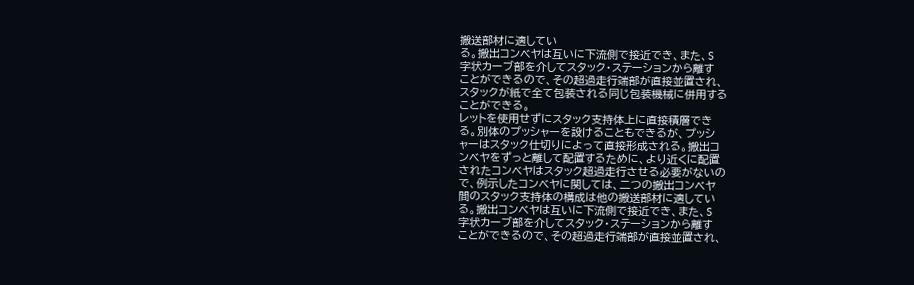搬送部材に適してい
る。搬出コンベヤは互いに下流側で接近でき、また、S
字状カーブ部を介してスタック・ステーションから離す
ことができるので、その超過走行端部が直接並置され、
スタックが紙で全て包装される同じ包装機械に併用する
ことができる。
レットを使用せずにスタック支持体上に直接積層でき
る。別体のプッシャーを設けることもできるが、プッシ
ャーはスタック仕切りによって直接形成される。搬出コ
ンベヤをずっと離して配置するために、より近くに配置
されたコンベヤはスタック超過走行させる必要がないの
で、例示したコンベヤに関しては、二つの搬出コンベヤ
間のスタック支持体の構成は他の搬送部材に適してい
る。搬出コンベヤは互いに下流側で接近でき、また、S
字状カーブ部を介してスタック・ステーションから離す
ことができるので、その超過走行端部が直接並置され、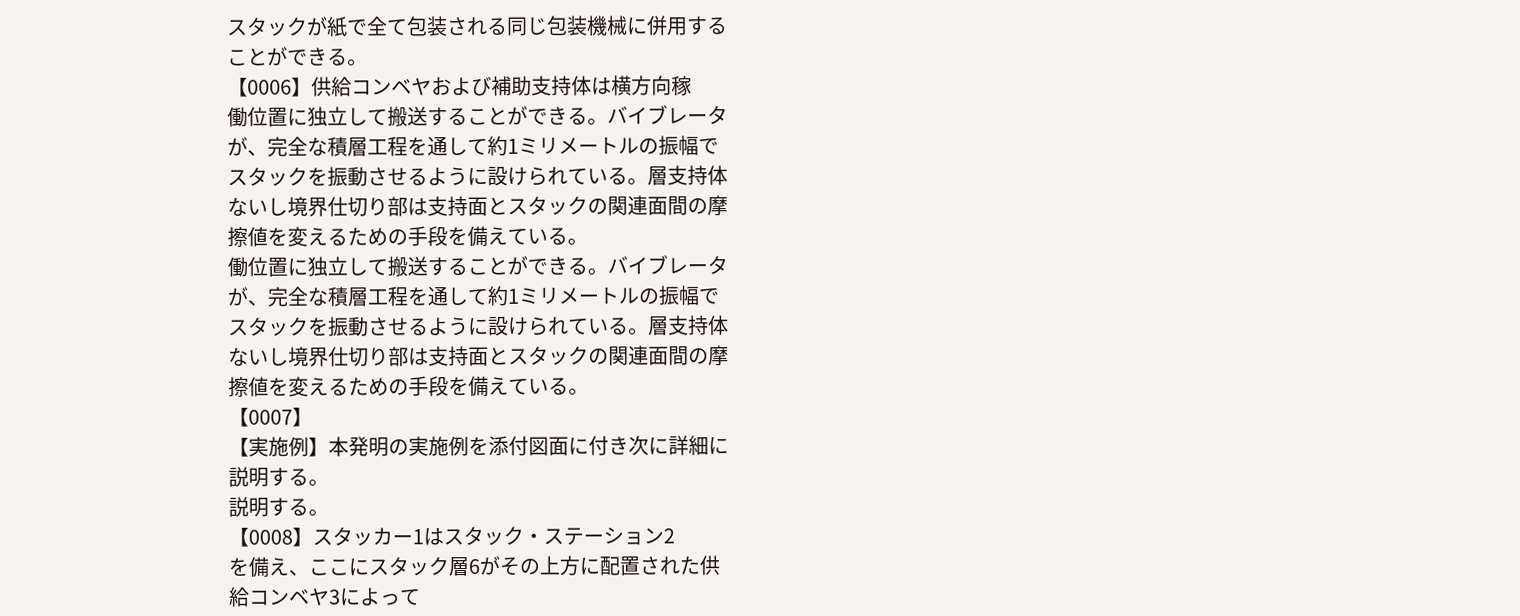スタックが紙で全て包装される同じ包装機械に併用する
ことができる。
【0006】供給コンベヤおよび補助支持体は横方向稼
働位置に独立して搬送することができる。バイブレータ
が、完全な積層工程を通して約1ミリメートルの振幅で
スタックを振動させるように設けられている。層支持体
ないし境界仕切り部は支持面とスタックの関連面間の摩
擦値を変えるための手段を備えている。
働位置に独立して搬送することができる。バイブレータ
が、完全な積層工程を通して約1ミリメートルの振幅で
スタックを振動させるように設けられている。層支持体
ないし境界仕切り部は支持面とスタックの関連面間の摩
擦値を変えるための手段を備えている。
【0007】
【実施例】本発明の実施例を添付図面に付き次に詳細に
説明する。
説明する。
【0008】スタッカー1はスタック・ステーション2
を備え、ここにスタック層6がその上方に配置された供
給コンベヤ3によって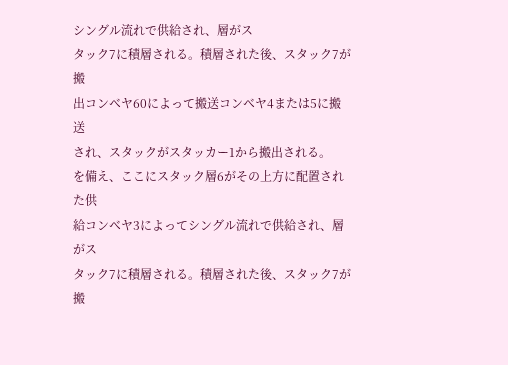シングル流れで供給され、層がス
タック7に積層される。積層された後、スタック7が搬
出コンベヤ60によって搬送コンベヤ4または5に搬送
され、スタックがスタッカー1から搬出される。
を備え、ここにスタック層6がその上方に配置された供
給コンベヤ3によってシングル流れで供給され、層がス
タック7に積層される。積層された後、スタック7が搬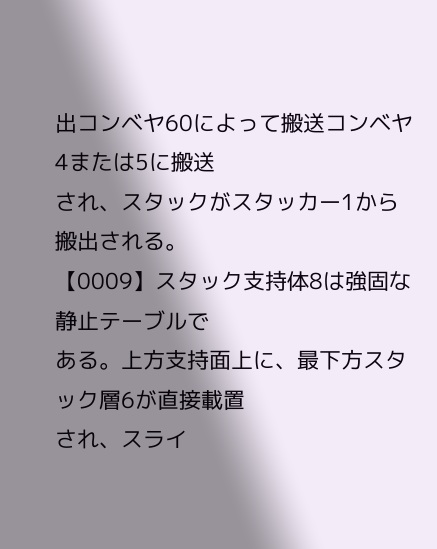出コンベヤ60によって搬送コンベヤ4または5に搬送
され、スタックがスタッカー1から搬出される。
【0009】スタック支持体8は強固な静止テーブルで
ある。上方支持面上に、最下方スタック層6が直接載置
され、スライ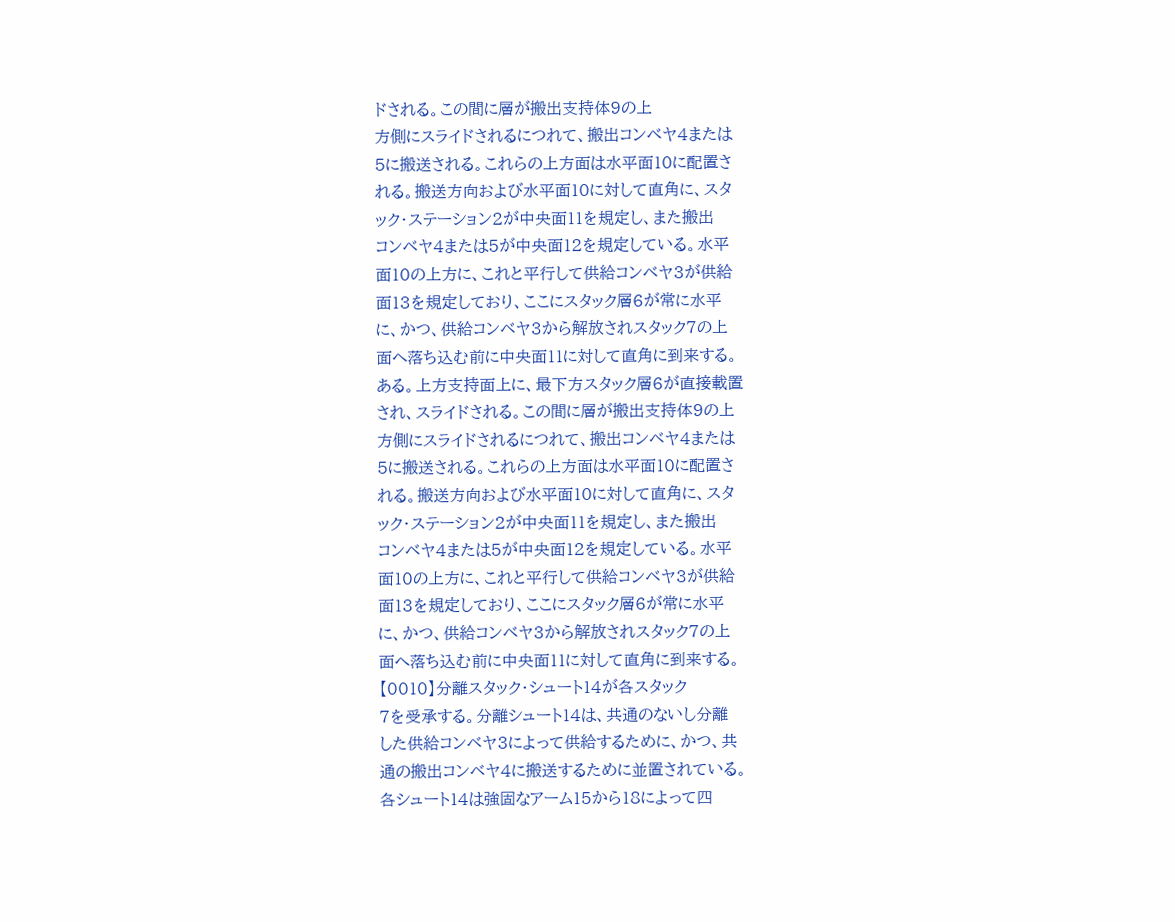ドされる。この間に層が搬出支持体9の上
方側にスライドされるにつれて、搬出コンベヤ4または
5に搬送される。これらの上方面は水平面10に配置さ
れる。搬送方向および水平面10に対して直角に、スタ
ック・ステーション2が中央面11を規定し、また搬出
コンベヤ4または5が中央面12を規定している。水平
面10の上方に、これと平行して供給コンベヤ3が供給
面13を規定しており、ここにスタック層6が常に水平
に、かつ、供給コンベヤ3から解放されスタック7の上
面へ落ち込む前に中央面11に対して直角に到来する。
ある。上方支持面上に、最下方スタック層6が直接載置
され、スライドされる。この間に層が搬出支持体9の上
方側にスライドされるにつれて、搬出コンベヤ4または
5に搬送される。これらの上方面は水平面10に配置さ
れる。搬送方向および水平面10に対して直角に、スタ
ック・ステーション2が中央面11を規定し、また搬出
コンベヤ4または5が中央面12を規定している。水平
面10の上方に、これと平行して供給コンベヤ3が供給
面13を規定しており、ここにスタック層6が常に水平
に、かつ、供給コンベヤ3から解放されスタック7の上
面へ落ち込む前に中央面11に対して直角に到来する。
【0010】分離スタック・シュート14が各スタック
7を受承する。分離シュート14は、共通のないし分離
した供給コンベヤ3によって供給するために、かつ、共
通の搬出コンベヤ4に搬送するために並置されている。
各シュート14は強固なアーム15から18によって四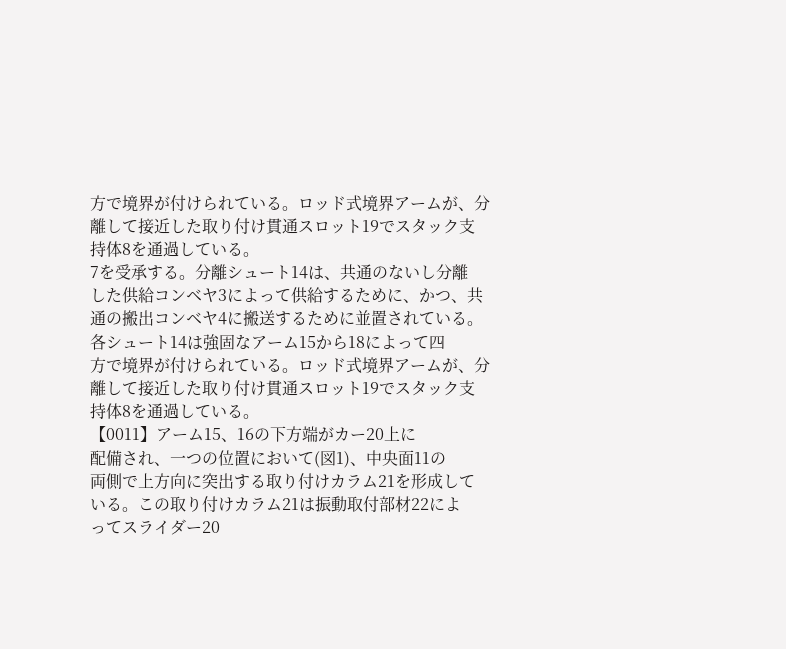方で境界が付けられている。ロッド式境界アームが、分
離して接近した取り付け貫通スロット19でスタック支
持体8を通過している。
7を受承する。分離シュート14は、共通のないし分離
した供給コンベヤ3によって供給するために、かつ、共
通の搬出コンベヤ4に搬送するために並置されている。
各シュート14は強固なアーム15から18によって四
方で境界が付けられている。ロッド式境界アームが、分
離して接近した取り付け貫通スロット19でスタック支
持体8を通過している。
【0011】アーム15、16の下方端がカー20上に
配備され、一つの位置において(図1)、中央面11の
両側で上方向に突出する取り付けカラム21を形成して
いる。この取り付けカラム21は振動取付部材22によ
ってスライダー20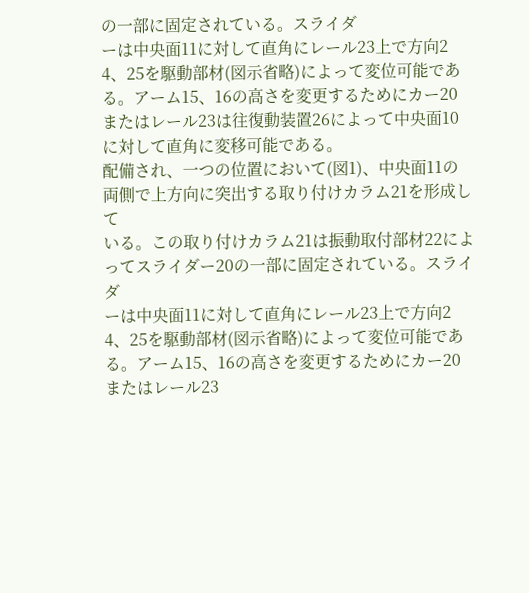の一部に固定されている。スライダ
ーは中央面11に対して直角にレール23上で方向2
4、25を駆動部材(図示省略)によって変位可能であ
る。アーム15、16の高さを変更するためにカー20
またはレール23は往復動装置26によって中央面10
に対して直角に変移可能である。
配備され、一つの位置において(図1)、中央面11の
両側で上方向に突出する取り付けカラム21を形成して
いる。この取り付けカラム21は振動取付部材22によ
ってスライダー20の一部に固定されている。スライダ
ーは中央面11に対して直角にレール23上で方向2
4、25を駆動部材(図示省略)によって変位可能であ
る。アーム15、16の高さを変更するためにカー20
またはレール23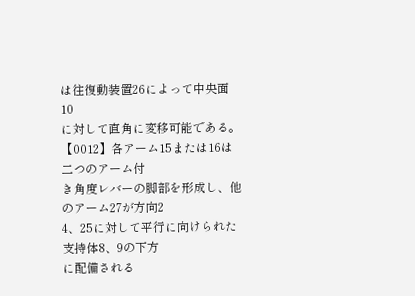は往復動装置26によって中央面10
に対して直角に変移可能である。
【0012】各アーム15または16は二つのアーム付
き角度レバーの脚部を形成し、他のアーム27が方向2
4、25に対して平行に向けられた支持体8、9の下方
に配備される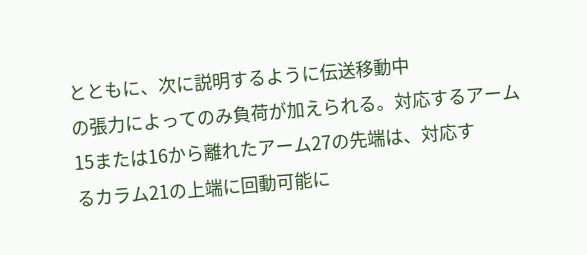とともに、次に説明するように伝送移動中
の張力によってのみ負荷が加えられる。対応するアーム
15または16から離れたアーム27の先端は、対応す
るカラム21の上端に回動可能に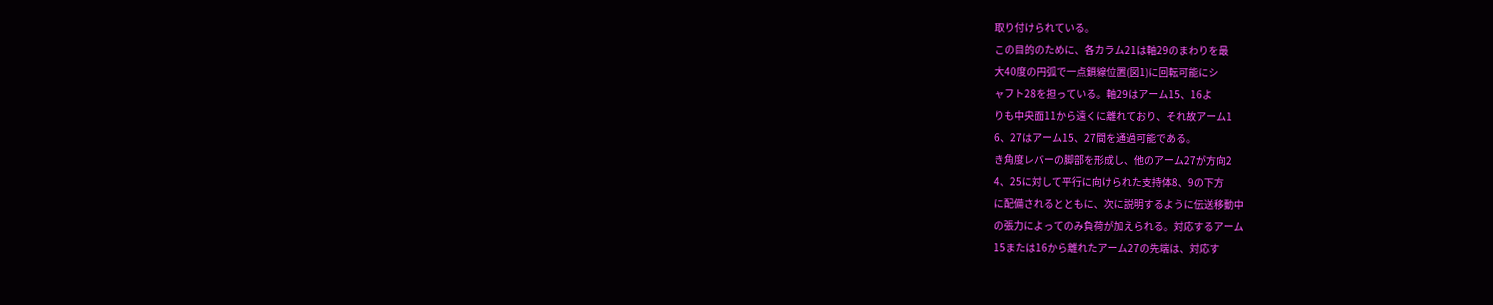取り付けられている。
この目的のために、各カラム21は軸29のまわりを最
大40度の円弧で一点鎖線位置(図1)に回転可能にシ
ャフト28を担っている。軸29はアーム15、16よ
りも中央面11から遠くに離れており、それ故アーム1
6、27はアーム15、27間を通過可能である。
き角度レバーの脚部を形成し、他のアーム27が方向2
4、25に対して平行に向けられた支持体8、9の下方
に配備されるとともに、次に説明するように伝送移動中
の張力によってのみ負荷が加えられる。対応するアーム
15または16から離れたアーム27の先端は、対応す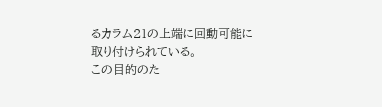るカラム21の上端に回動可能に取り付けられている。
この目的のた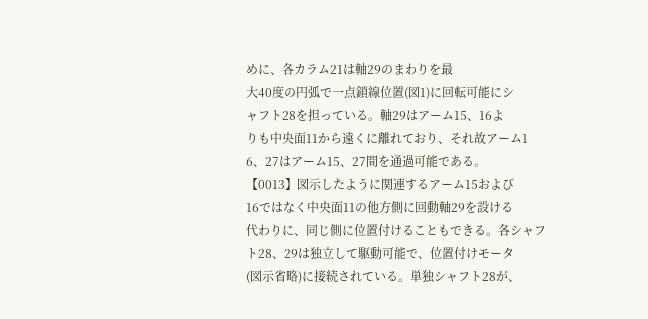めに、各カラム21は軸29のまわりを最
大40度の円弧で一点鎖線位置(図1)に回転可能にシ
ャフト28を担っている。軸29はアーム15、16よ
りも中央面11から遠くに離れており、それ故アーム1
6、27はアーム15、27間を通過可能である。
【0013】図示したように関連するアーム15および
16ではなく中央面11の他方側に回動軸29を設ける
代わりに、同じ側に位置付けることもできる。各シャフ
ト28、29は独立して駆動可能で、位置付けモータ
(図示省略)に接続されている。単独シャフト28が、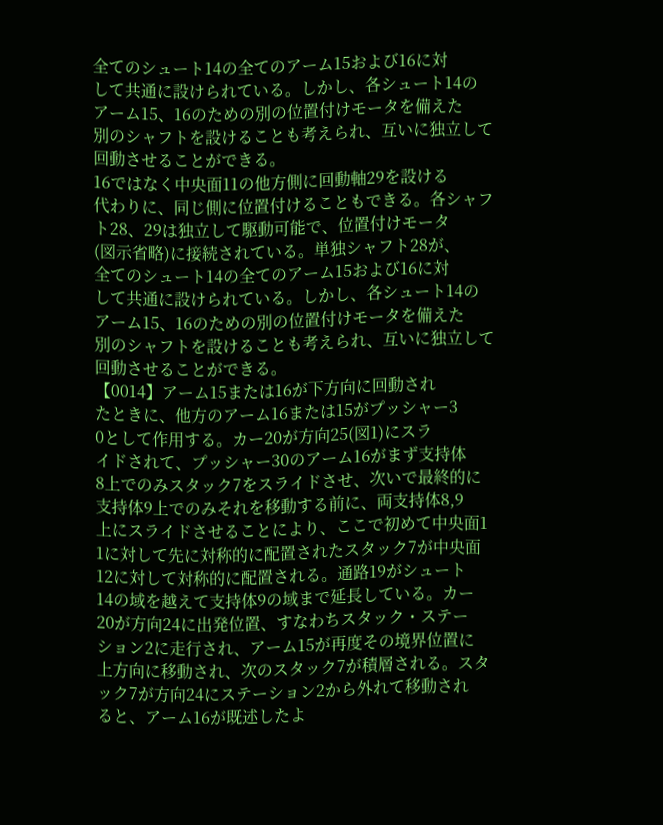全てのシュート14の全てのアーム15および16に対
して共通に設けられている。しかし、各シュート14の
アーム15、16のための別の位置付けモータを備えた
別のシャフトを設けることも考えられ、互いに独立して
回動させることができる。
16ではなく中央面11の他方側に回動軸29を設ける
代わりに、同じ側に位置付けることもできる。各シャフ
ト28、29は独立して駆動可能で、位置付けモータ
(図示省略)に接続されている。単独シャフト28が、
全てのシュート14の全てのアーム15および16に対
して共通に設けられている。しかし、各シュート14の
アーム15、16のための別の位置付けモータを備えた
別のシャフトを設けることも考えられ、互いに独立して
回動させることができる。
【0014】アーム15または16が下方向に回動され
たときに、他方のアーム16または15がプッシャー3
0として作用する。カー20が方向25(図1)にスラ
イドされて、プッシャー30のアーム16がまず支持体
8上でのみスタック7をスライドさせ、次いで最終的に
支持体9上でのみそれを移動する前に、両支持体8,9
上にスライドさせることにより、ここで初めて中央面1
1に対して先に対称的に配置されたスタック7が中央面
12に対して対称的に配置される。通路19がシュート
14の域を越えて支持体9の域まで延長している。カー
20が方向24に出発位置、すなわちスタック・ステー
ション2に走行され、アーム15が再度その境界位置に
上方向に移動され、次のスタック7が積層される。スタ
ック7が方向24にステーション2から外れて移動され
ると、アーム16が既述したよ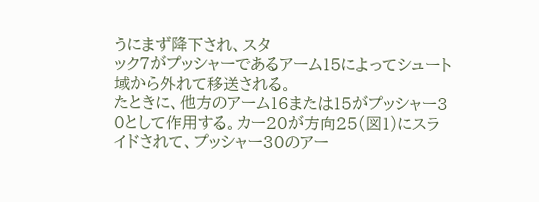うにまず降下され、スタ
ック7がプッシャーであるアーム15によってシュート
域から外れて移送される。
たときに、他方のアーム16または15がプッシャー3
0として作用する。カー20が方向25(図1)にスラ
イドされて、プッシャー30のアー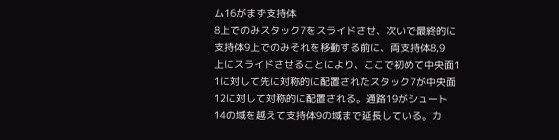ム16がまず支持体
8上でのみスタック7をスライドさせ、次いで最終的に
支持体9上でのみそれを移動する前に、両支持体8,9
上にスライドさせることにより、ここで初めて中央面1
1に対して先に対称的に配置されたスタック7が中央面
12に対して対称的に配置される。通路19がシュート
14の域を越えて支持体9の域まで延長している。カ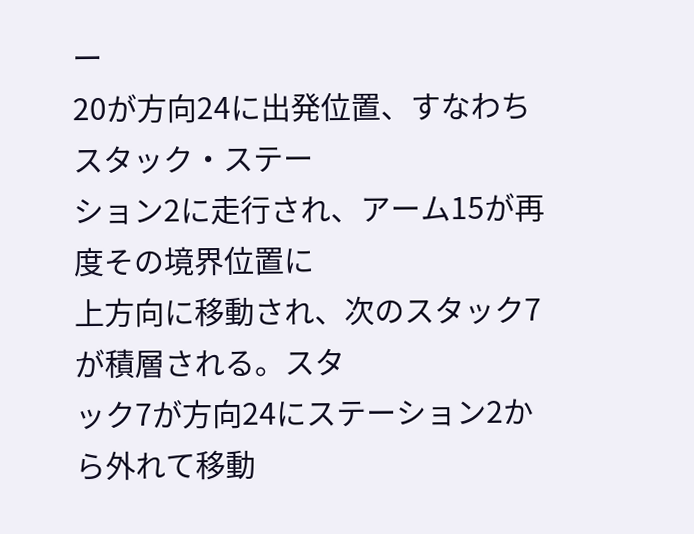ー
20が方向24に出発位置、すなわちスタック・ステー
ション2に走行され、アーム15が再度その境界位置に
上方向に移動され、次のスタック7が積層される。スタ
ック7が方向24にステーション2から外れて移動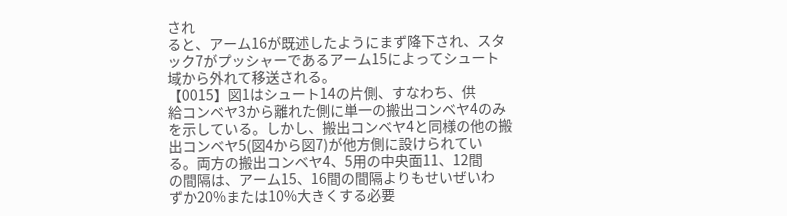され
ると、アーム16が既述したようにまず降下され、スタ
ック7がプッシャーであるアーム15によってシュート
域から外れて移送される。
【0015】図1はシュート14の片側、すなわち、供
給コンベヤ3から離れた側に単一の搬出コンベヤ4のみ
を示している。しかし、搬出コンベヤ4と同様の他の搬
出コンベヤ5(図4から図7)が他方側に設けられてい
る。両方の搬出コンベヤ4、5用の中央面11、12間
の間隔は、アーム15、16間の間隔よりもせいぜいわ
ずか20%または10%大きくする必要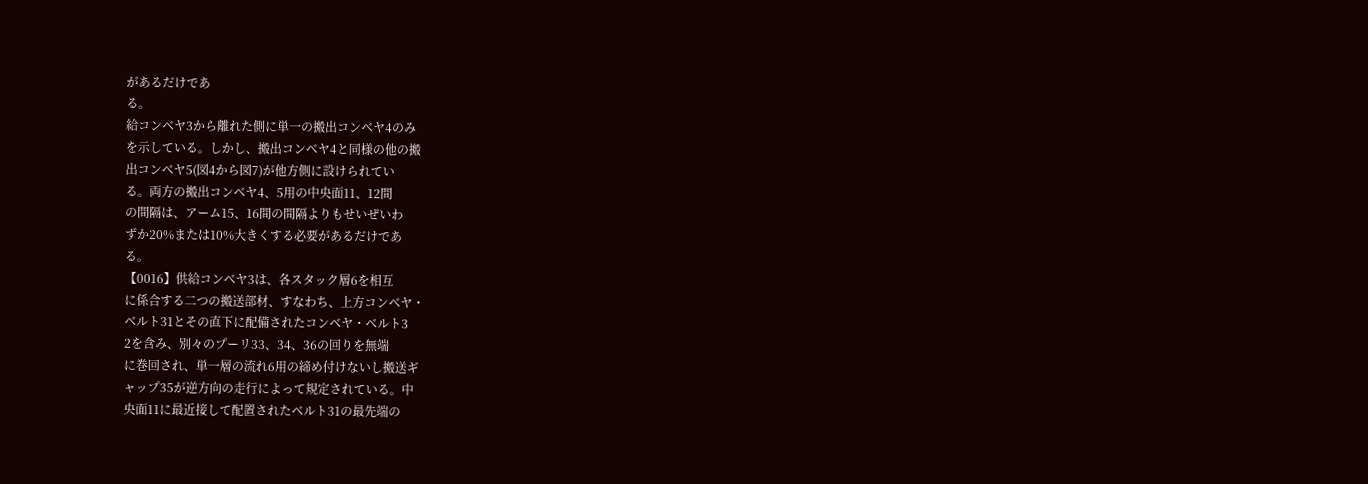があるだけであ
る。
給コンベヤ3から離れた側に単一の搬出コンベヤ4のみ
を示している。しかし、搬出コンベヤ4と同様の他の搬
出コンベヤ5(図4から図7)が他方側に設けられてい
る。両方の搬出コンベヤ4、5用の中央面11、12間
の間隔は、アーム15、16間の間隔よりもせいぜいわ
ずか20%または10%大きくする必要があるだけであ
る。
【0016】供給コンベヤ3は、各スタック層6を相互
に係合する二つの搬送部材、すなわち、上方コンベヤ・
ベルト31とその直下に配備されたコンベヤ・ベルト3
2を含み、別々のプーリ33、34、36の回りを無端
に巻回され、単一層の流れ6用の締め付けないし搬送ギ
ャップ35が逆方向の走行によって規定されている。中
央面11に最近接して配置されたベルト31の最先端の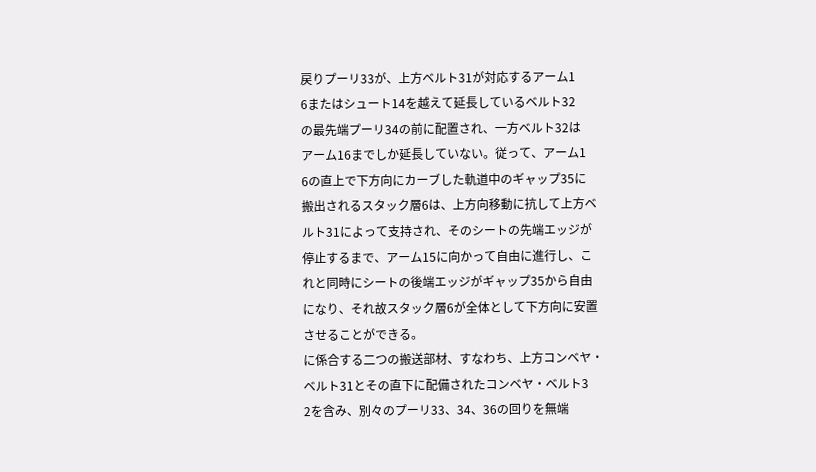戻りプーリ33が、上方ベルト31が対応するアーム1
6またはシュート14を越えて延長しているベルト32
の最先端プーリ34の前に配置され、一方ベルト32は
アーム16までしか延長していない。従って、アーム1
6の直上で下方向にカーブした軌道中のギャップ35に
搬出されるスタック層6は、上方向移動に抗して上方ベ
ルト31によって支持され、そのシートの先端エッジが
停止するまで、アーム15に向かって自由に進行し、こ
れと同時にシートの後端エッジがギャップ35から自由
になり、それ故スタック層6が全体として下方向に安置
させることができる。
に係合する二つの搬送部材、すなわち、上方コンベヤ・
ベルト31とその直下に配備されたコンベヤ・ベルト3
2を含み、別々のプーリ33、34、36の回りを無端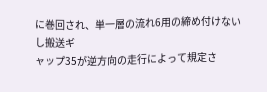に巻回され、単一層の流れ6用の締め付けないし搬送ギ
ャップ35が逆方向の走行によって規定さ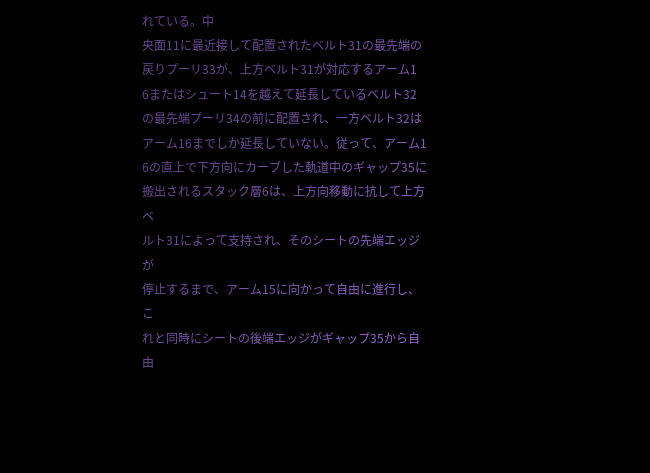れている。中
央面11に最近接して配置されたベルト31の最先端の
戻りプーリ33が、上方ベルト31が対応するアーム1
6またはシュート14を越えて延長しているベルト32
の最先端プーリ34の前に配置され、一方ベルト32は
アーム16までしか延長していない。従って、アーム1
6の直上で下方向にカーブした軌道中のギャップ35に
搬出されるスタック層6は、上方向移動に抗して上方ベ
ルト31によって支持され、そのシートの先端エッジが
停止するまで、アーム15に向かって自由に進行し、こ
れと同時にシートの後端エッジがギャップ35から自由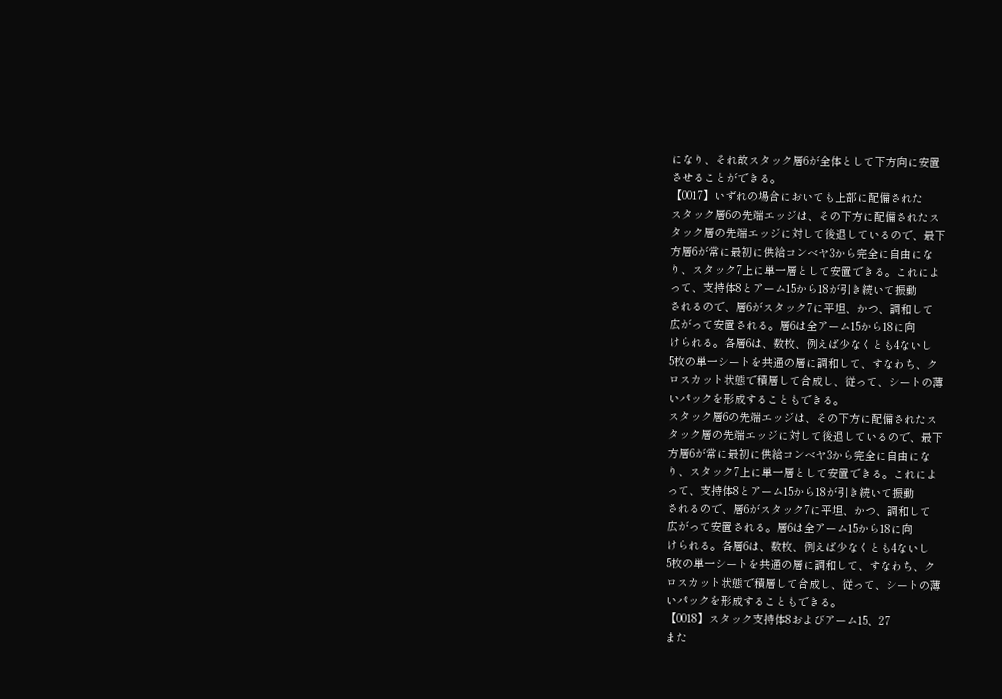になり、それ故スタック層6が全体として下方向に安置
させることができる。
【0017】いずれの場合においても上部に配備された
スタック層6の先端エッジは、その下方に配備されたス
タック層の先端エッジに対して後退しているので、最下
方層6が常に最初に供給コンベヤ3から完全に自由にな
り、スタック7上に単一層として安置できる。これによ
って、支持体8とアーム15から18が引き続いて振動
されるので、層6がスタック7に平坦、かつ、調和して
広がって安置される。層6は全アーム15から18に向
けられる。各層6は、数枚、例えば少なくとも4ないし
5枚の単一シートを共通の層に調和して、すなわち、ク
ロスカット状態で積層して合成し、従って、シートの薄
いパックを形成することもできる。
スタック層6の先端エッジは、その下方に配備されたス
タック層の先端エッジに対して後退しているので、最下
方層6が常に最初に供給コンベヤ3から完全に自由にな
り、スタック7上に単一層として安置できる。これによ
って、支持体8とアーム15から18が引き続いて振動
されるので、層6がスタック7に平坦、かつ、調和して
広がって安置される。層6は全アーム15から18に向
けられる。各層6は、数枚、例えば少なくとも4ないし
5枚の単一シートを共通の層に調和して、すなわち、ク
ロスカット状態で積層して合成し、従って、シートの薄
いパックを形成することもできる。
【0018】スタック支持体8およびアーム15、27
また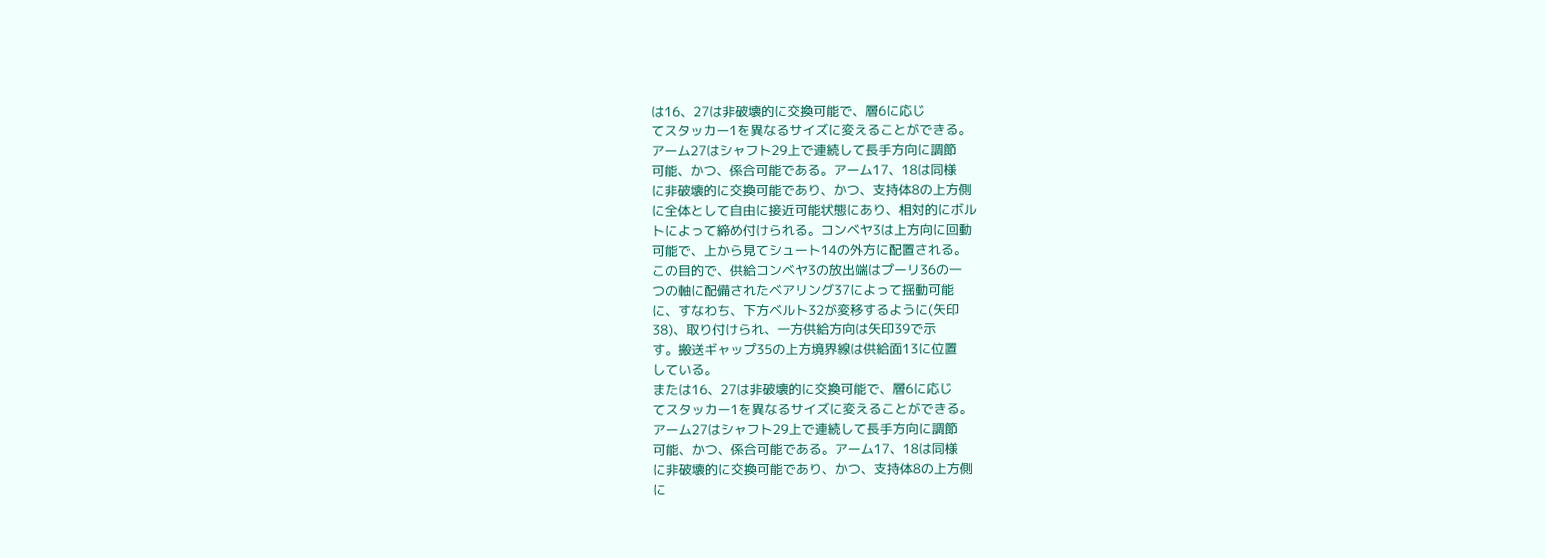は16、27は非破壊的に交換可能で、層6に応じ
てスタッカー1を異なるサイズに変えることができる。
アーム27はシャフト29上で連続して長手方向に調節
可能、かつ、係合可能である。アーム17、18は同様
に非破壊的に交換可能であり、かつ、支持体8の上方側
に全体として自由に接近可能状態にあり、相対的にボル
トによって締め付けられる。コンベヤ3は上方向に回動
可能で、上から見てシュート14の外方に配置される。
この目的で、供給コンベヤ3の放出端はプーリ36の一
つの軸に配備されたベアリング37によって揺動可能
に、すなわち、下方ベルト32が変移するように(矢印
38)、取り付けられ、一方供給方向は矢印39で示
す。搬送ギャップ35の上方境界線は供給面13に位置
している。
または16、27は非破壊的に交換可能で、層6に応じ
てスタッカー1を異なるサイズに変えることができる。
アーム27はシャフト29上で連続して長手方向に調節
可能、かつ、係合可能である。アーム17、18は同様
に非破壊的に交換可能であり、かつ、支持体8の上方側
に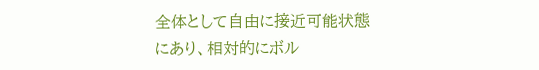全体として自由に接近可能状態にあり、相対的にボル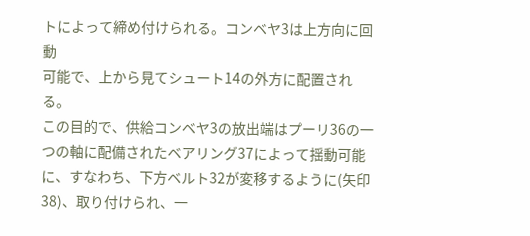トによって締め付けられる。コンベヤ3は上方向に回動
可能で、上から見てシュート14の外方に配置される。
この目的で、供給コンベヤ3の放出端はプーリ36の一
つの軸に配備されたベアリング37によって揺動可能
に、すなわち、下方ベルト32が変移するように(矢印
38)、取り付けられ、一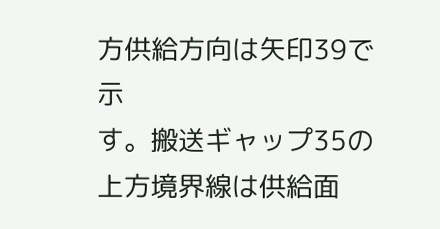方供給方向は矢印39で示
す。搬送ギャップ35の上方境界線は供給面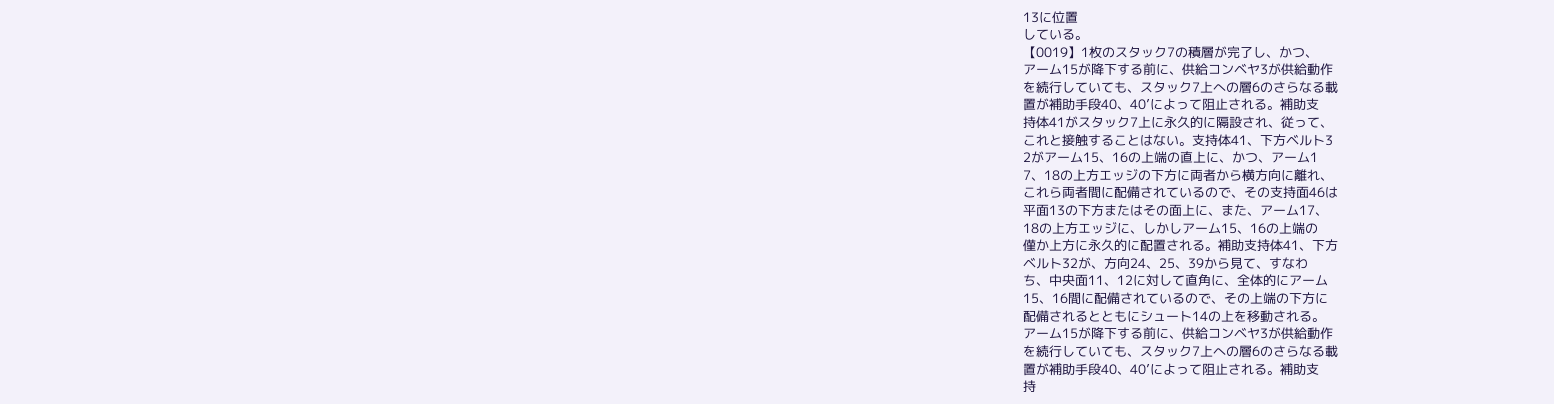13に位置
している。
【0019】1枚のスタック7の積層が完了し、かつ、
アーム15が降下する前に、供給コンベヤ3が供給動作
を続行していても、スタック7上への層6のさらなる載
置が補助手段40、40’によって阻止される。補助支
持体41がスタック7上に永久的に隔設され、従って、
これと接触することはない。支持体41、下方ベルト3
2がアーム15、16の上端の直上に、かつ、アーム1
7、18の上方エッジの下方に両者から横方向に離れ、
これら両者間に配備されているので、その支持面46は
平面13の下方またはその面上に、また、アーム17、
18の上方エッジに、しかしアーム15、16の上端の
僅か上方に永久的に配置される。補助支持体41、下方
ベルト32が、方向24、25、39から見て、すなわ
ち、中央面11、12に対して直角に、全体的にアーム
15、16間に配備されているので、その上端の下方に
配備されるとともにシュート14の上を移動される。
アーム15が降下する前に、供給コンベヤ3が供給動作
を続行していても、スタック7上への層6のさらなる載
置が補助手段40、40’によって阻止される。補助支
持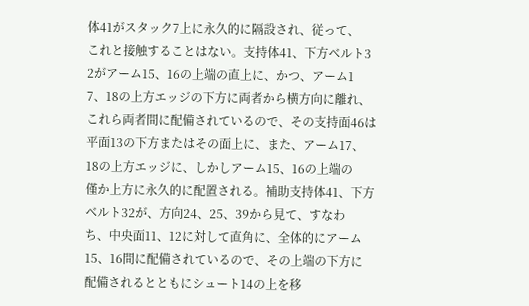体41がスタック7上に永久的に隔設され、従って、
これと接触することはない。支持体41、下方ベルト3
2がアーム15、16の上端の直上に、かつ、アーム1
7、18の上方エッジの下方に両者から横方向に離れ、
これら両者間に配備されているので、その支持面46は
平面13の下方またはその面上に、また、アーム17、
18の上方エッジに、しかしアーム15、16の上端の
僅か上方に永久的に配置される。補助支持体41、下方
ベルト32が、方向24、25、39から見て、すなわ
ち、中央面11、12に対して直角に、全体的にアーム
15、16間に配備されているので、その上端の下方に
配備されるとともにシュート14の上を移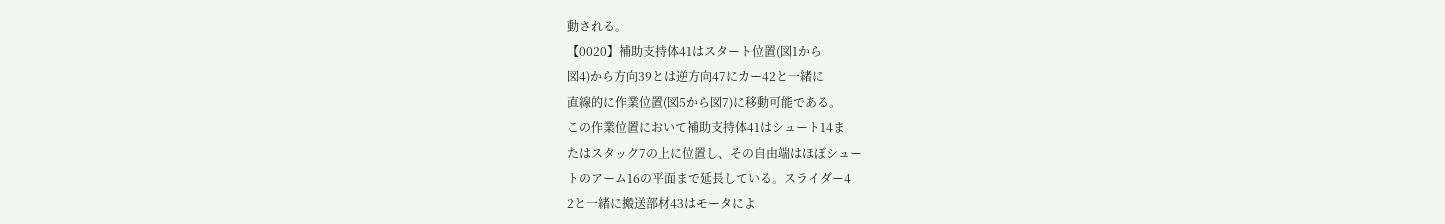動される。
【0020】補助支持体41はスタート位置(図1から
図4)から方向39とは逆方向47にカー42と一緒に
直線的に作業位置(図5から図7)に移動可能である。
この作業位置において補助支持体41はシュート14ま
たはスタック7の上に位置し、その自由端はほぼシュー
トのアーム16の平面まで延長している。スライダー4
2と一緒に搬送部材43はモータによ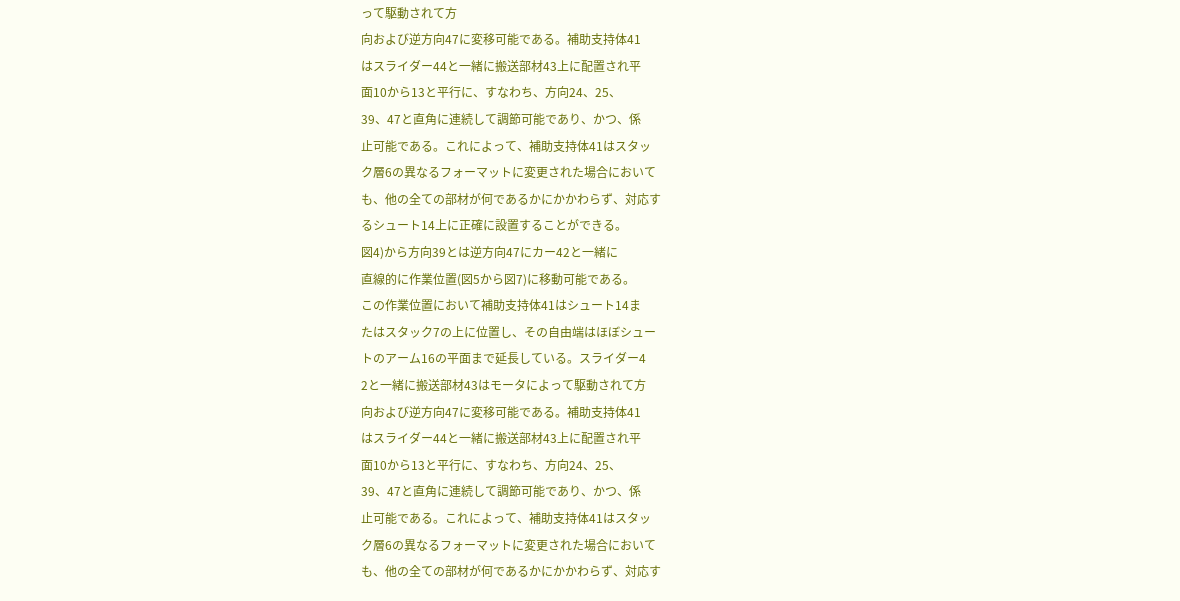って駆動されて方
向および逆方向47に変移可能である。補助支持体41
はスライダー44と一緒に搬送部材43上に配置され平
面10から13と平行に、すなわち、方向24、25、
39、47と直角に連続して調節可能であり、かつ、係
止可能である。これによって、補助支持体41はスタッ
ク層6の異なるフォーマットに変更された場合において
も、他の全ての部材が何であるかにかかわらず、対応す
るシュート14上に正確に設置することができる。
図4)から方向39とは逆方向47にカー42と一緒に
直線的に作業位置(図5から図7)に移動可能である。
この作業位置において補助支持体41はシュート14ま
たはスタック7の上に位置し、その自由端はほぼシュー
トのアーム16の平面まで延長している。スライダー4
2と一緒に搬送部材43はモータによって駆動されて方
向および逆方向47に変移可能である。補助支持体41
はスライダー44と一緒に搬送部材43上に配置され平
面10から13と平行に、すなわち、方向24、25、
39、47と直角に連続して調節可能であり、かつ、係
止可能である。これによって、補助支持体41はスタッ
ク層6の異なるフォーマットに変更された場合において
も、他の全ての部材が何であるかにかかわらず、対応す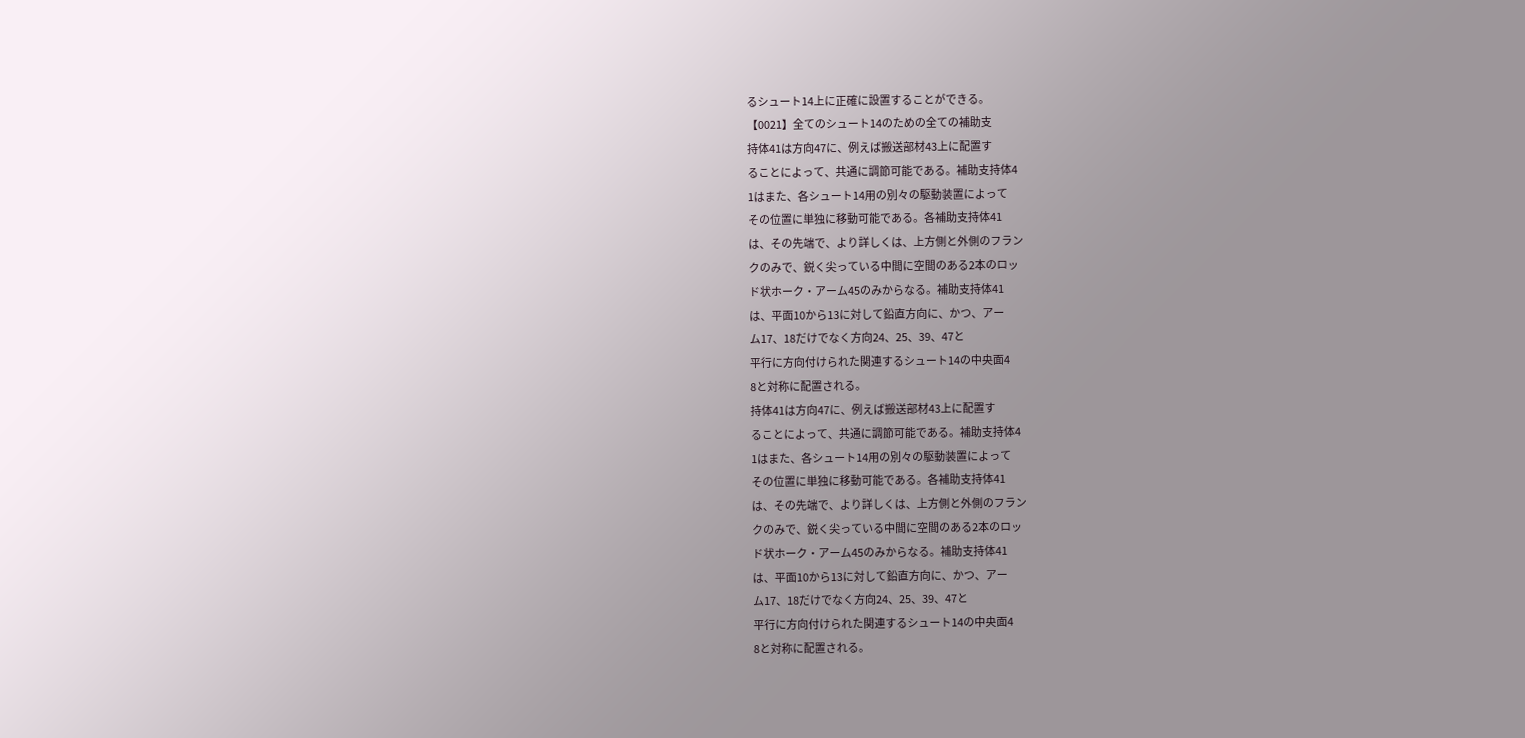るシュート14上に正確に設置することができる。
【0021】全てのシュート14のための全ての補助支
持体41は方向47に、例えば搬送部材43上に配置す
ることによって、共通に調節可能である。補助支持体4
1はまた、各シュート14用の別々の駆動装置によって
その位置に単独に移動可能である。各補助支持体41
は、その先端で、より詳しくは、上方側と外側のフラン
クのみで、鋭く尖っている中間に空間のある2本のロッ
ド状ホーク・アーム45のみからなる。補助支持体41
は、平面10から13に対して鉛直方向に、かつ、アー
ム17、18だけでなく方向24、25、39、47と
平行に方向付けられた関連するシュート14の中央面4
8と対称に配置される。
持体41は方向47に、例えば搬送部材43上に配置す
ることによって、共通に調節可能である。補助支持体4
1はまた、各シュート14用の別々の駆動装置によって
その位置に単独に移動可能である。各補助支持体41
は、その先端で、より詳しくは、上方側と外側のフラン
クのみで、鋭く尖っている中間に空間のある2本のロッ
ド状ホーク・アーム45のみからなる。補助支持体41
は、平面10から13に対して鉛直方向に、かつ、アー
ム17、18だけでなく方向24、25、39、47と
平行に方向付けられた関連するシュート14の中央面4
8と対称に配置される。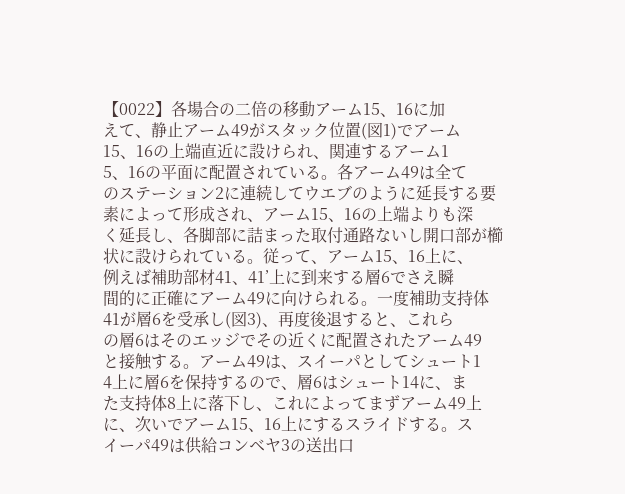【0022】各場合の二倍の移動アーム15、16に加
えて、静止アーム49がスタック位置(図1)でアーム
15、16の上端直近に設けられ、関連するアーム1
5、16の平面に配置されている。各アーム49は全て
のステーション2に連続してウエブのように延長する要
素によって形成され、アーム15、16の上端よりも深
く延長し、各脚部に詰まった取付通路ないし開口部が櫛
状に設けられている。従って、アーム15、16上に、
例えば補助部材41、41’上に到来する層6でさえ瞬
間的に正確にアーム49に向けられる。一度補助支持体
41が層6を受承し(図3)、再度後退すると、これら
の層6はそのエッジでその近くに配置されたアーム49
と接触する。アーム49は、スイーパとしてシュート1
4上に層6を保持するので、層6はシュート14に、ま
た支持体8上に落下し、これによってまずアーム49上
に、次いでアーム15、16上にするスライドする。ス
イーパ49は供給コンベヤ3の送出口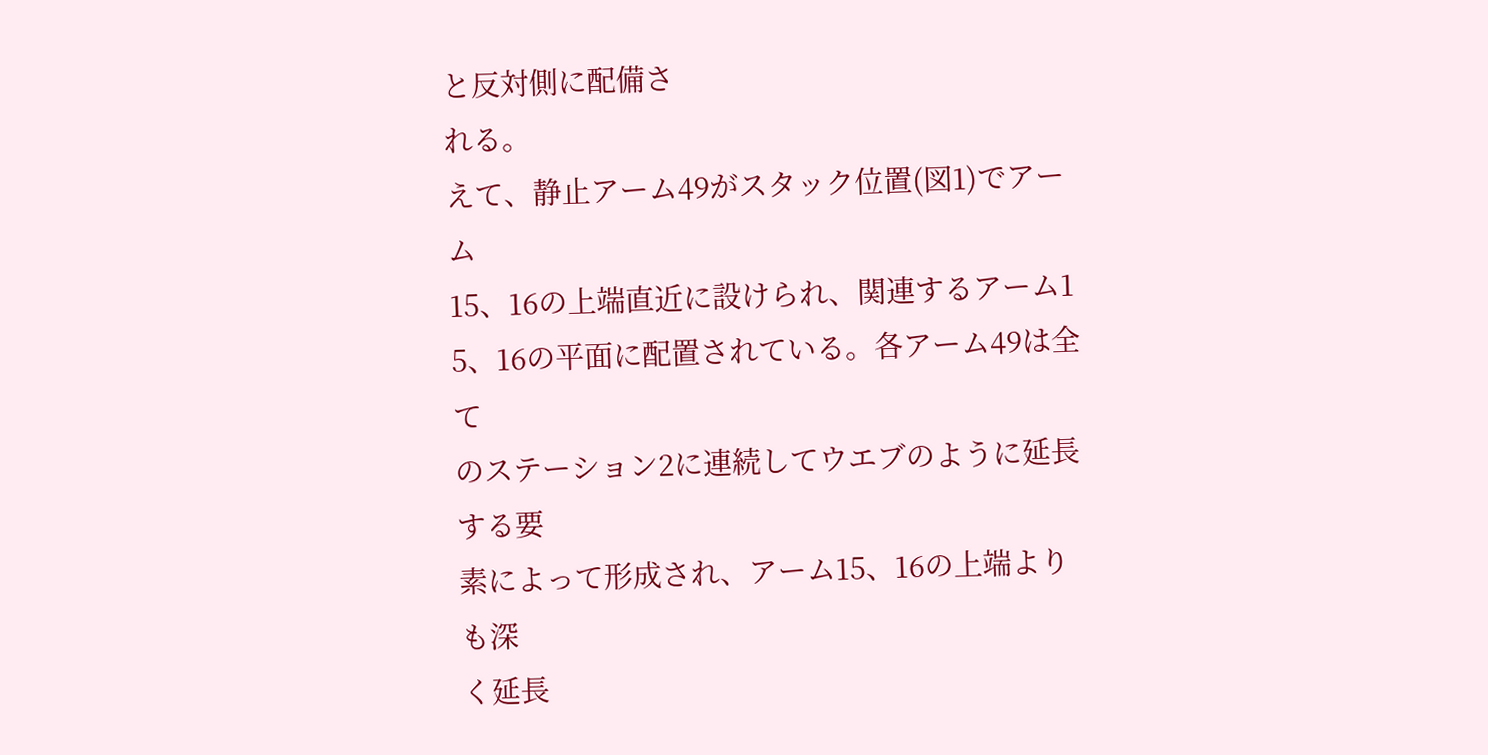と反対側に配備さ
れる。
えて、静止アーム49がスタック位置(図1)でアーム
15、16の上端直近に設けられ、関連するアーム1
5、16の平面に配置されている。各アーム49は全て
のステーション2に連続してウエブのように延長する要
素によって形成され、アーム15、16の上端よりも深
く延長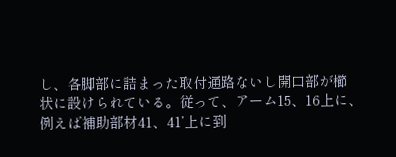し、各脚部に詰まった取付通路ないし開口部が櫛
状に設けられている。従って、アーム15、16上に、
例えば補助部材41、41’上に到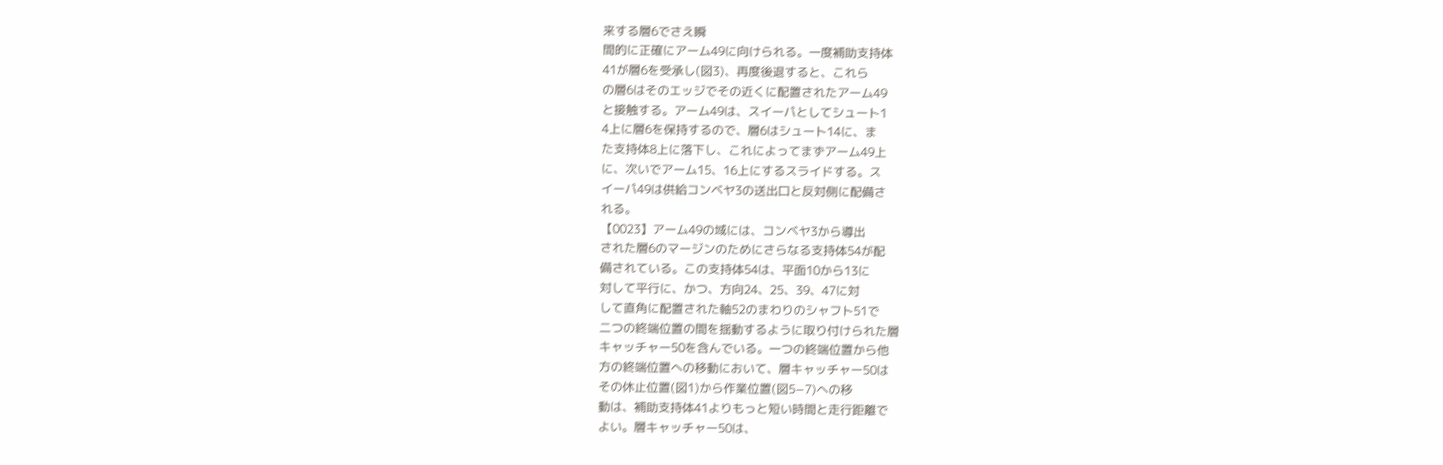来する層6でさえ瞬
間的に正確にアーム49に向けられる。一度補助支持体
41が層6を受承し(図3)、再度後退すると、これら
の層6はそのエッジでその近くに配置されたアーム49
と接触する。アーム49は、スイーパとしてシュート1
4上に層6を保持するので、層6はシュート14に、ま
た支持体8上に落下し、これによってまずアーム49上
に、次いでアーム15、16上にするスライドする。ス
イーパ49は供給コンベヤ3の送出口と反対側に配備さ
れる。
【0023】アーム49の域には、コンベヤ3から導出
された層6のマージンのためにさらなる支持体54が配
備されている。この支持体54は、平面10から13に
対して平行に、かつ、方向24、25、39、47に対
して直角に配置された軸52のまわりのシャフト51で
二つの終端位置の間を揺動するように取り付けられた層
キャッチャー50を含んでいる。一つの終端位置から他
方の終端位置への移動において、層キャッチャー50は
その休止位置(図1)から作業位置(図5−7)への移
動は、補助支持体41よりもっと短い時間と走行距離で
よい。層キャッチャー50は、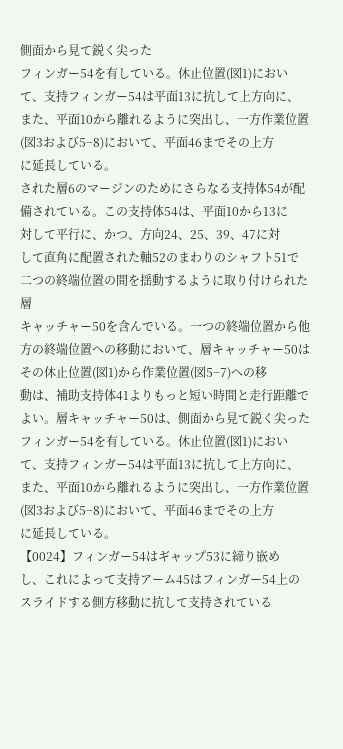側面から見て鋭く尖った
フィンガー54を有している。休止位置(図1)におい
て、支持フィンガー54は平面13に抗して上方向に、
また、平面10から離れるように突出し、一方作業位置
(図3および5−8)において、平面46までその上方
に延長している。
された層6のマージンのためにさらなる支持体54が配
備されている。この支持体54は、平面10から13に
対して平行に、かつ、方向24、25、39、47に対
して直角に配置された軸52のまわりのシャフト51で
二つの終端位置の間を揺動するように取り付けられた層
キャッチャー50を含んでいる。一つの終端位置から他
方の終端位置への移動において、層キャッチャー50は
その休止位置(図1)から作業位置(図5−7)への移
動は、補助支持体41よりもっと短い時間と走行距離で
よい。層キャッチャー50は、側面から見て鋭く尖った
フィンガー54を有している。休止位置(図1)におい
て、支持フィンガー54は平面13に抗して上方向に、
また、平面10から離れるように突出し、一方作業位置
(図3および5−8)において、平面46までその上方
に延長している。
【0024】フィンガー54はギャップ53に締り嵌め
し、これによって支持アーム45はフィンガー54上の
スライドする側方移動に抗して支持されている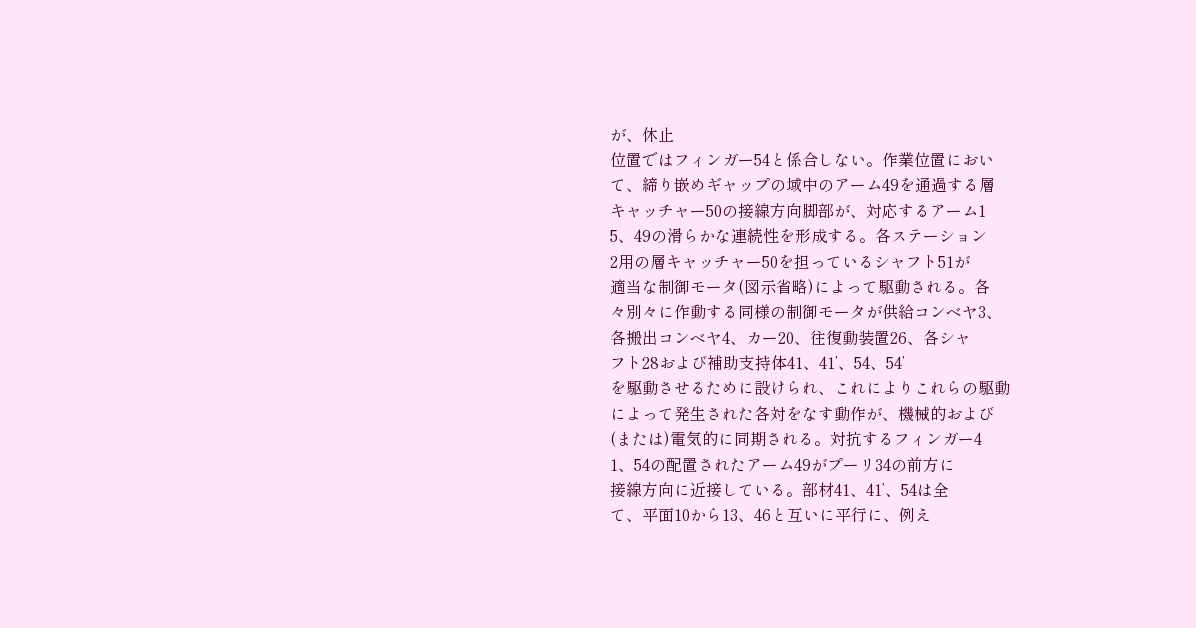が、休止
位置ではフィンガー54と係合しない。作業位置におい
て、締り嵌めギャップの域中のアーム49を通過する層
キャッチャー50の接線方向脚部が、対応するアーム1
5、49の滑らかな連続性を形成する。各ステーション
2用の層キャッチャー50を担っているシャフト51が
適当な制御モータ(図示省略)によって駆動される。各
々別々に作動する同様の制御モータが供給コンベヤ3、
各搬出コンベヤ4、カー20、往復動装置26、各シャ
フト28および補助支持体41、41’、54、54’
を駆動させるために設けられ、これによりこれらの駆動
によって発生された各対をなす動作が、機械的および
(または)電気的に同期される。対抗するフィンガー4
1、54の配置されたアーム49がプーリ34の前方に
接線方向に近接している。部材41、41’、54は全
て、平面10から13、46と互いに平行に、例え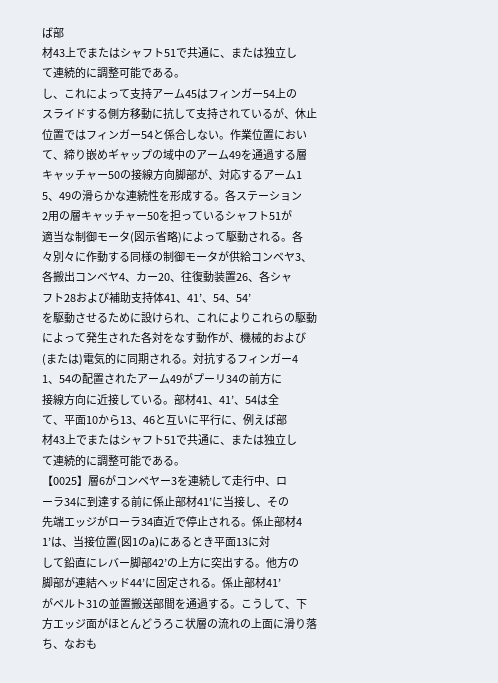ば部
材43上でまたはシャフト51で共通に、または独立し
て連続的に調整可能である。
し、これによって支持アーム45はフィンガー54上の
スライドする側方移動に抗して支持されているが、休止
位置ではフィンガー54と係合しない。作業位置におい
て、締り嵌めギャップの域中のアーム49を通過する層
キャッチャー50の接線方向脚部が、対応するアーム1
5、49の滑らかな連続性を形成する。各ステーション
2用の層キャッチャー50を担っているシャフト51が
適当な制御モータ(図示省略)によって駆動される。各
々別々に作動する同様の制御モータが供給コンベヤ3、
各搬出コンベヤ4、カー20、往復動装置26、各シャ
フト28および補助支持体41、41’、54、54’
を駆動させるために設けられ、これによりこれらの駆動
によって発生された各対をなす動作が、機械的および
(または)電気的に同期される。対抗するフィンガー4
1、54の配置されたアーム49がプーリ34の前方に
接線方向に近接している。部材41、41’、54は全
て、平面10から13、46と互いに平行に、例えば部
材43上でまたはシャフト51で共通に、または独立し
て連続的に調整可能である。
【0025】層6がコンベヤー3を連続して走行中、ロ
ーラ34に到達する前に係止部材41’に当接し、その
先端エッジがローラ34直近で停止される。係止部材4
1’は、当接位置(図1のa)にあるとき平面13に対
して鉛直にレバー脚部42’の上方に突出する。他方の
脚部が連結ヘッド44’に固定される。係止部材41’
がベルト31の並置搬送部間を通過する。こうして、下
方エッジ面がほとんどうろこ状層の流れの上面に滑り落
ち、なおも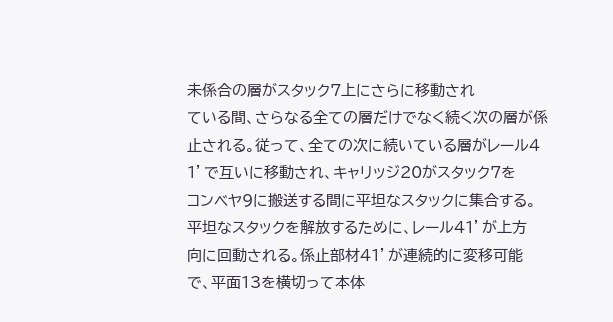未係合の層がスタック7上にさらに移動され
ている間、さらなる全ての層だけでなく続く次の層が係
止される。従って、全ての次に続いている層がレール4
1’で互いに移動され、キャリッジ20がスタック7を
コンベヤ9に搬送する間に平坦なスタックに集合する。
平坦なスタックを解放するために、レール41’が上方
向に回動される。係止部材41’が連続的に変移可能
で、平面13を横切って本体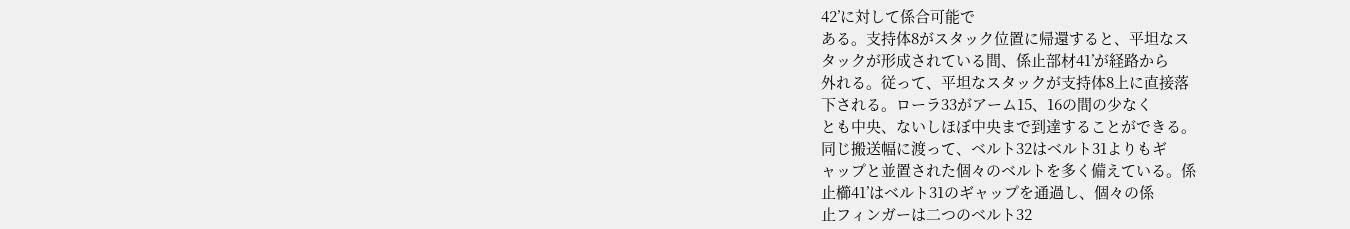42’に対して係合可能で
ある。支持体8がスタック位置に帰還すると、平坦なス
タックが形成されている間、係止部材41’が経路から
外れる。従って、平坦なスタックが支持体8上に直接落
下される。ローラ33がアーム15、16の間の少なく
とも中央、ないしほぼ中央まで到達することができる。
同じ搬送幅に渡って、ベルト32はベルト31よりもギ
ャップと並置された個々のベルトを多く備えている。係
止櫛41’はベルト31のギャップを通過し、個々の係
止フィンガーは二つのベルト32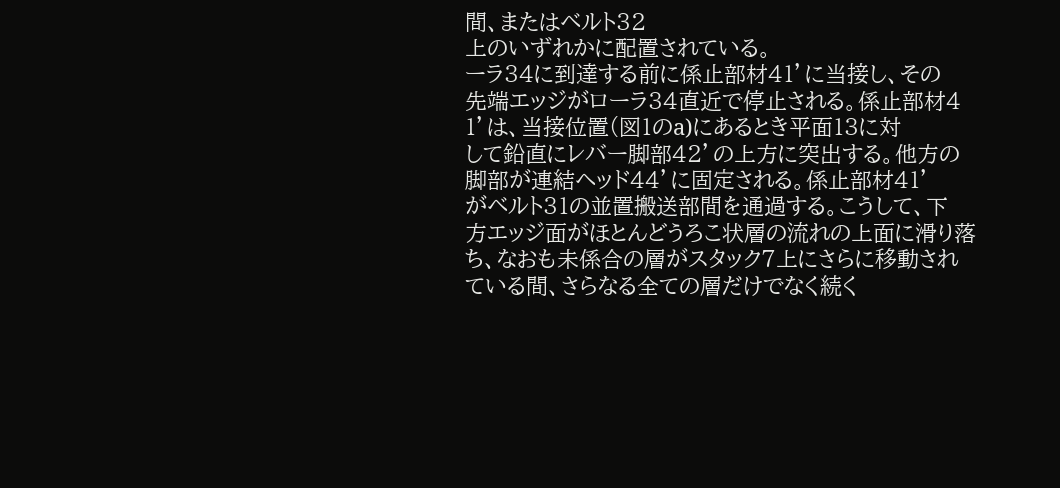間、またはベルト32
上のいずれかに配置されている。
ーラ34に到達する前に係止部材41’に当接し、その
先端エッジがローラ34直近で停止される。係止部材4
1’は、当接位置(図1のa)にあるとき平面13に対
して鉛直にレバー脚部42’の上方に突出する。他方の
脚部が連結ヘッド44’に固定される。係止部材41’
がベルト31の並置搬送部間を通過する。こうして、下
方エッジ面がほとんどうろこ状層の流れの上面に滑り落
ち、なおも未係合の層がスタック7上にさらに移動され
ている間、さらなる全ての層だけでなく続く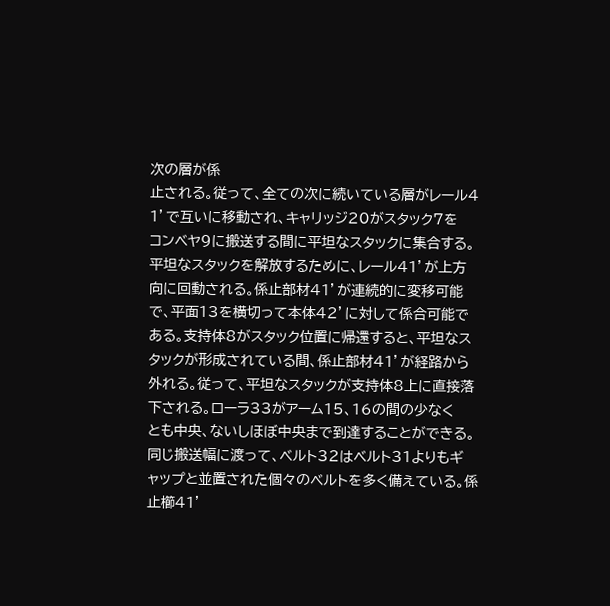次の層が係
止される。従って、全ての次に続いている層がレール4
1’で互いに移動され、キャリッジ20がスタック7を
コンベヤ9に搬送する間に平坦なスタックに集合する。
平坦なスタックを解放するために、レール41’が上方
向に回動される。係止部材41’が連続的に変移可能
で、平面13を横切って本体42’に対して係合可能で
ある。支持体8がスタック位置に帰還すると、平坦なス
タックが形成されている間、係止部材41’が経路から
外れる。従って、平坦なスタックが支持体8上に直接落
下される。ローラ33がアーム15、16の間の少なく
とも中央、ないしほぼ中央まで到達することができる。
同じ搬送幅に渡って、ベルト32はベルト31よりもギ
ャップと並置された個々のベルトを多く備えている。係
止櫛41’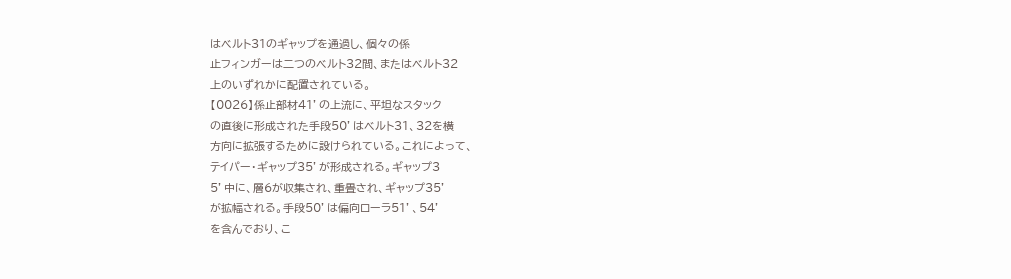はベルト31のギャップを通過し、個々の係
止フィンガーは二つのベルト32間、またはベルト32
上のいずれかに配置されている。
【0026】係止部材41’の上流に、平坦なスタック
の直後に形成された手段50’はベルト31、32を横
方向に拡張するために設けられている。これによって、
テイパー・ギャップ35’が形成される。ギャップ3
5’中に、層6が収集され、重畳され、ギャップ35’
が拡幅される。手段50’は偏向ローラ51’、54’
を含んでおり、こ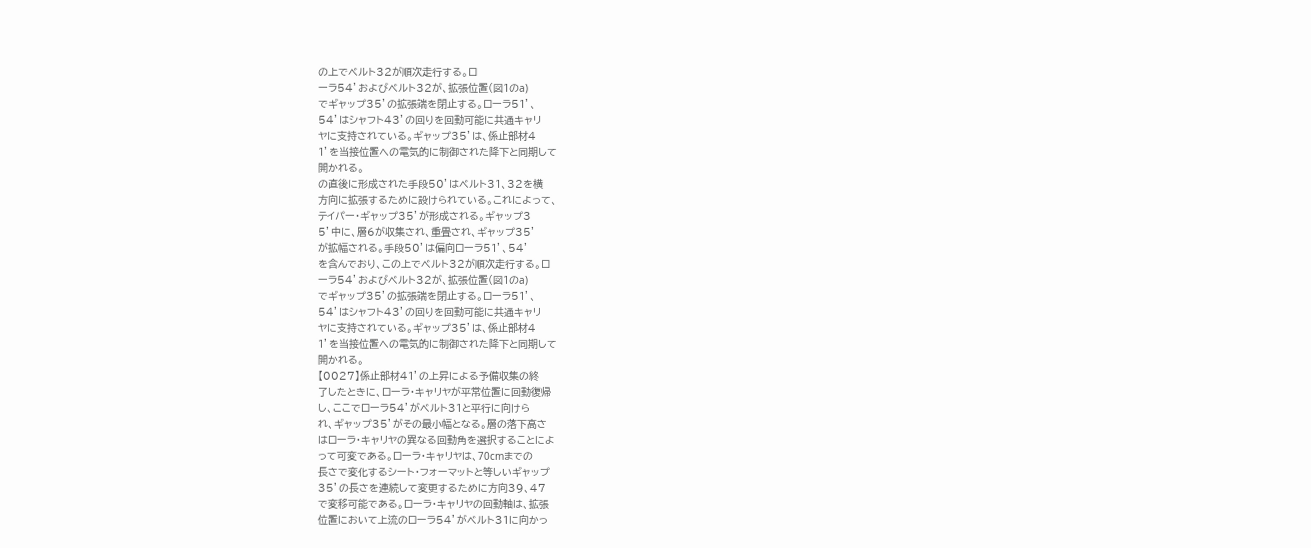の上でベルト32が順次走行する。ロ
ーラ54’およびベルト32が、拡張位置(図1のa)
でギャップ35’の拡張端を閉止する。ローラ51’、
54’はシャフト43’の回りを回動可能に共通キャリ
ヤに支持されている。ギャップ35’は、係止部材4
1’を当接位置への電気的に制御された降下と同期して
開かれる。
の直後に形成された手段50’はベルト31、32を横
方向に拡張するために設けられている。これによって、
テイパー・ギャップ35’が形成される。ギャップ3
5’中に、層6が収集され、重畳され、ギャップ35’
が拡幅される。手段50’は偏向ローラ51’、54’
を含んでおり、この上でベルト32が順次走行する。ロ
ーラ54’およびベルト32が、拡張位置(図1のa)
でギャップ35’の拡張端を閉止する。ローラ51’、
54’はシャフト43’の回りを回動可能に共通キャリ
ヤに支持されている。ギャップ35’は、係止部材4
1’を当接位置への電気的に制御された降下と同期して
開かれる。
【0027】係止部材41’の上昇による予備収集の終
了したときに、ローラ・キャリヤが平常位置に回動復帰
し、ここでローラ54’がベルト31と平行に向けら
れ、ギャップ35’がその最小幅となる。層の落下高さ
はローラ・キャリヤの異なる回動角を選択することによ
って可変である。ローラ・キャリヤは、70cmまでの
長さで変化するシート・フォーマットと等しいギャップ
35’の長さを連続して変更するために方向39、47
で変移可能である。ローラ・キャリヤの回動軸は、拡張
位置において上流のローラ54’がベルト31に向かっ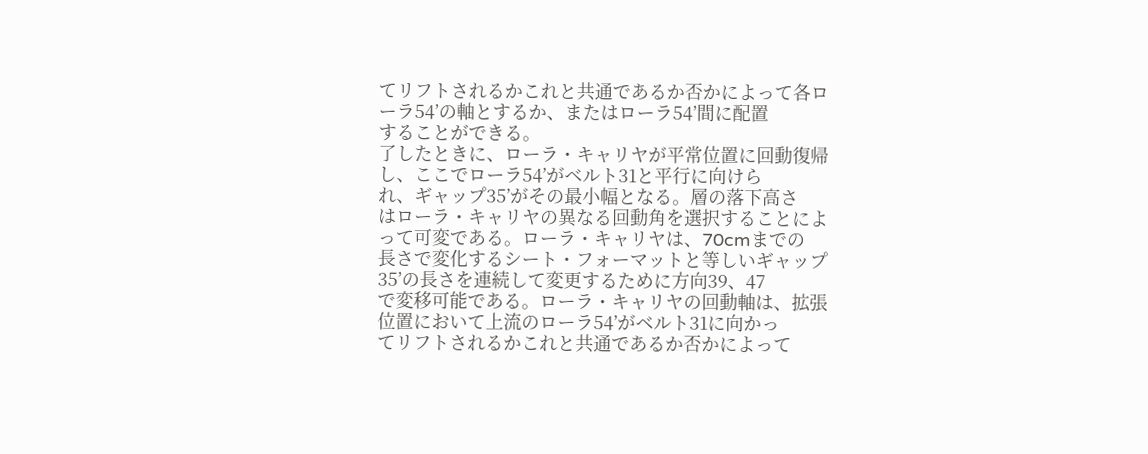てリフトされるかこれと共通であるか否かによって各ロ
ーラ54’の軸とするか、またはローラ54’間に配置
することができる。
了したときに、ローラ・キャリヤが平常位置に回動復帰
し、ここでローラ54’がベルト31と平行に向けら
れ、ギャップ35’がその最小幅となる。層の落下高さ
はローラ・キャリヤの異なる回動角を選択することによ
って可変である。ローラ・キャリヤは、70cmまでの
長さで変化するシート・フォーマットと等しいギャップ
35’の長さを連続して変更するために方向39、47
で変移可能である。ローラ・キャリヤの回動軸は、拡張
位置において上流のローラ54’がベルト31に向かっ
てリフトされるかこれと共通であるか否かによって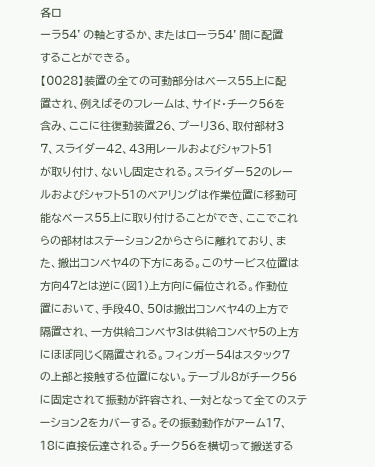各ロ
ーラ54’の軸とするか、またはローラ54’間に配置
することができる。
【0028】装置の全ての可動部分はベース55上に配
置され、例えばそのフレームは、サイド・チーク56を
含み、ここに往復動装置26、プーリ36、取付部材3
7、スライダー42、43用レールおよびシャフト51
が取り付け、ないし固定される。スライダー52のレー
ルおよびシャフト51のベアリングは作業位置に移動可
能なベース55上に取り付けることができ、ここでこれ
らの部材はステーション2からさらに離れており、ま
た、搬出コンベヤ4の下方にある。このサービス位置は
方向47とは逆に(図1)上方向に偏位される。作動位
置において、手段40、50は搬出コンベヤ4の上方で
隔置され、一方供給コンベヤ3は供給コンベヤ5の上方
にほぼ同じく隔置される。フィンガー54はスタック7
の上部と接触する位置にない。テーブル8がチーク56
に固定されて振動が許容され、一対となって全てのステ
ーション2をカバーする。その振動動作がアーム17、
18に直接伝達される。チーク56を横切って搬送する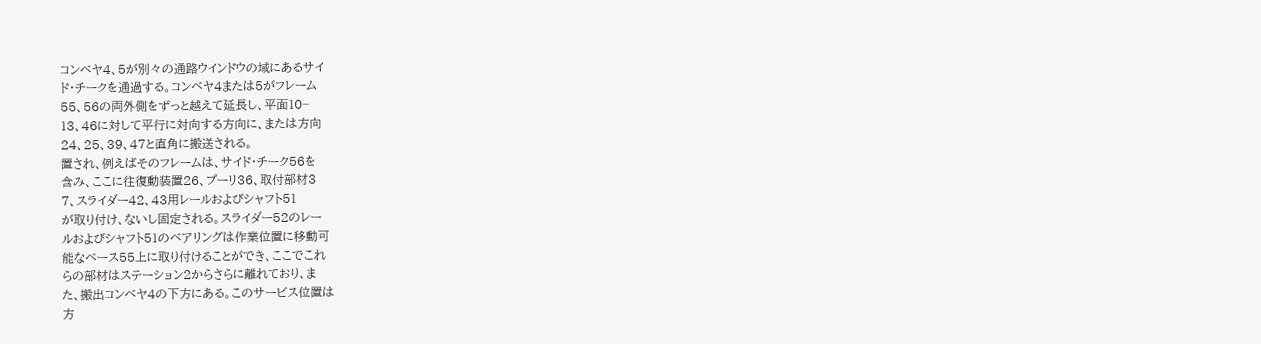コンベヤ4、5が別々の通路ウインドウの域にあるサイ
ド・チークを通過する。コンベヤ4または5がフレーム
55、56の両外側をずっと越えて延長し、平面10−
13、46に対して平行に対向する方向に、または方向
24、25、39、47と直角に搬送される。
置され、例えばそのフレームは、サイド・チーク56を
含み、ここに往復動装置26、プーリ36、取付部材3
7、スライダー42、43用レールおよびシャフト51
が取り付け、ないし固定される。スライダー52のレー
ルおよびシャフト51のベアリングは作業位置に移動可
能なベース55上に取り付けることができ、ここでこれ
らの部材はステーション2からさらに離れており、ま
た、搬出コンベヤ4の下方にある。このサービス位置は
方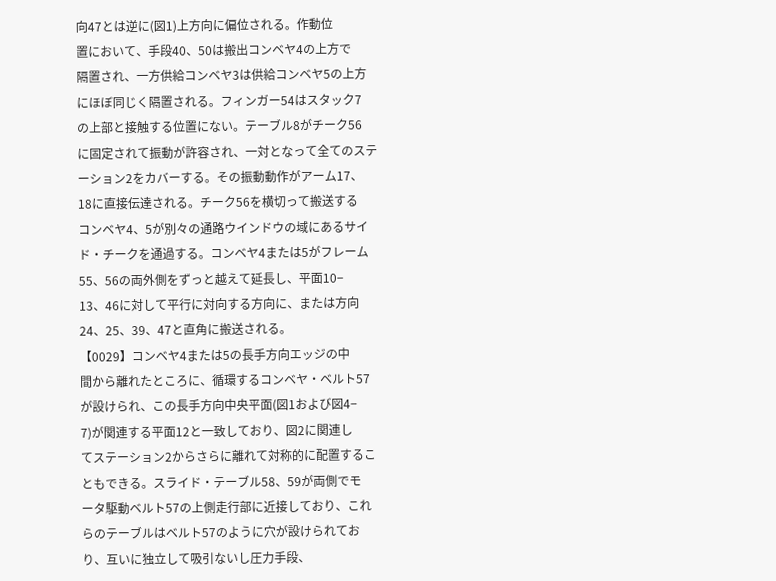向47とは逆に(図1)上方向に偏位される。作動位
置において、手段40、50は搬出コンベヤ4の上方で
隔置され、一方供給コンベヤ3は供給コンベヤ5の上方
にほぼ同じく隔置される。フィンガー54はスタック7
の上部と接触する位置にない。テーブル8がチーク56
に固定されて振動が許容され、一対となって全てのステ
ーション2をカバーする。その振動動作がアーム17、
18に直接伝達される。チーク56を横切って搬送する
コンベヤ4、5が別々の通路ウインドウの域にあるサイ
ド・チークを通過する。コンベヤ4または5がフレーム
55、56の両外側をずっと越えて延長し、平面10−
13、46に対して平行に対向する方向に、または方向
24、25、39、47と直角に搬送される。
【0029】コンベヤ4または5の長手方向エッジの中
間から離れたところに、循環するコンベヤ・ベルト57
が設けられ、この長手方向中央平面(図1および図4−
7)が関連する平面12と一致しており、図2に関連し
てステーション2からさらに離れて対称的に配置するこ
ともできる。スライド・テーブル58、59が両側でモ
ータ駆動ベルト57の上側走行部に近接しており、これ
らのテーブルはベルト57のように穴が設けられてお
り、互いに独立して吸引ないし圧力手段、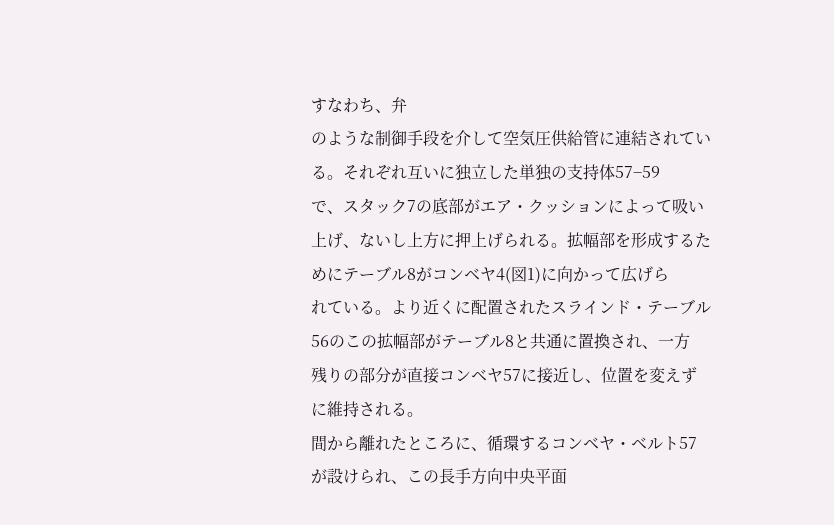すなわち、弁
のような制御手段を介して空気圧供給管に連結されてい
る。それぞれ互いに独立した単独の支持体57−59
で、スタック7の底部がエア・クッションによって吸い
上げ、ないし上方に押上げられる。拡幅部を形成するた
めにテーブル8がコンベヤ4(図1)に向かって広げら
れている。より近くに配置されたスラインド・テーブル
56のこの拡幅部がテーブル8と共通に置換され、一方
残りの部分が直接コンベヤ57に接近し、位置を変えず
に維持される。
間から離れたところに、循環するコンベヤ・ベルト57
が設けられ、この長手方向中央平面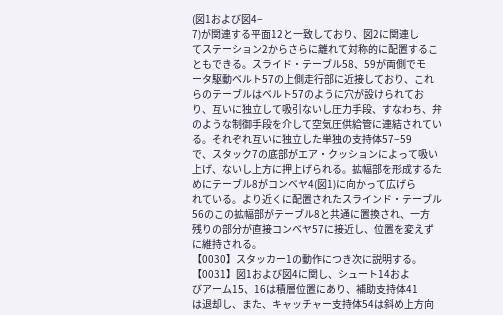(図1および図4−
7)が関連する平面12と一致しており、図2に関連し
てステーション2からさらに離れて対称的に配置するこ
ともできる。スライド・テーブル58、59が両側でモ
ータ駆動ベルト57の上側走行部に近接しており、これ
らのテーブルはベルト57のように穴が設けられてお
り、互いに独立して吸引ないし圧力手段、すなわち、弁
のような制御手段を介して空気圧供給管に連結されてい
る。それぞれ互いに独立した単独の支持体57−59
で、スタック7の底部がエア・クッションによって吸い
上げ、ないし上方に押上げられる。拡幅部を形成するた
めにテーブル8がコンベヤ4(図1)に向かって広げら
れている。より近くに配置されたスラインド・テーブル
56のこの拡幅部がテーブル8と共通に置換され、一方
残りの部分が直接コンベヤ57に接近し、位置を変えず
に維持される。
【0030】スタッカー1の動作につき次に説明する。
【0031】図1および図4に関し、シュート14およ
びアーム15、16は積層位置にあり、補助支持体41
は退却し、また、キャッチャー支持体54は斜め上方向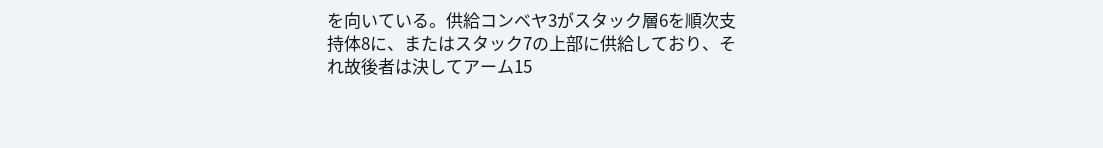を向いている。供給コンベヤ3がスタック層6を順次支
持体8に、またはスタック7の上部に供給しており、そ
れ故後者は決してアーム15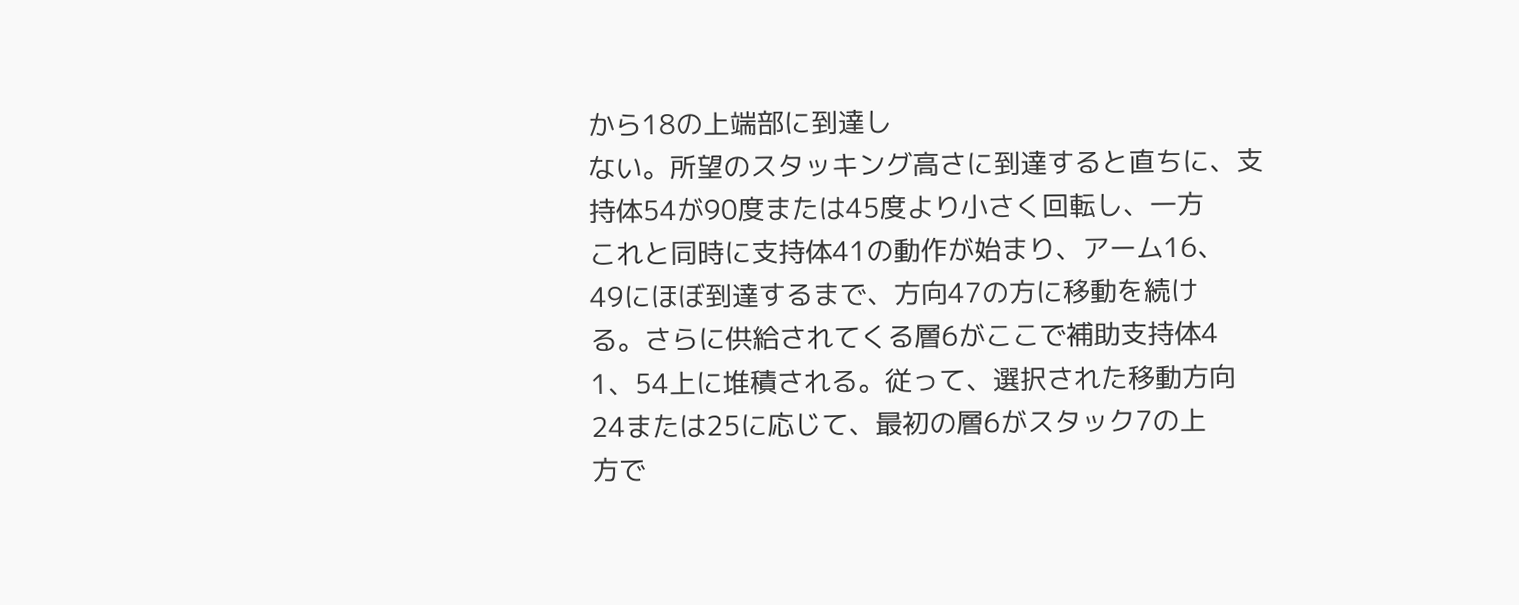から18の上端部に到達し
ない。所望のスタッキング高さに到達すると直ちに、支
持体54が90度または45度より小さく回転し、一方
これと同時に支持体41の動作が始まり、アーム16、
49にほぼ到達するまで、方向47の方に移動を続け
る。さらに供給されてくる層6がここで補助支持体4
1、54上に堆積される。従って、選択された移動方向
24または25に応じて、最初の層6がスタック7の上
方で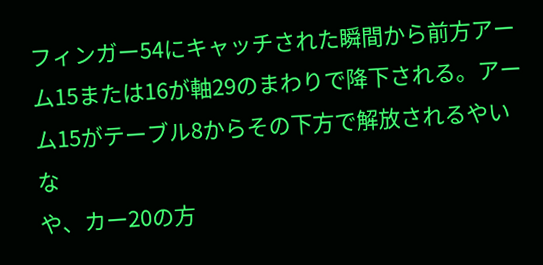フィンガー54にキャッチされた瞬間から前方アー
ム15または16が軸29のまわりで降下される。アー
ム15がテーブル8からその下方で解放されるやいな
や、カー20の方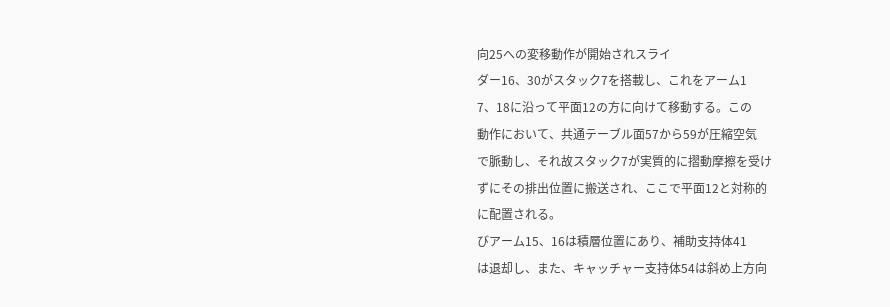向25への変移動作が開始されスライ
ダー16、30がスタック7を搭載し、これをアーム1
7、18に沿って平面12の方に向けて移動する。この
動作において、共通テーブル面57から59が圧縮空気
で脈動し、それ故スタック7が実質的に摺動摩擦を受け
ずにその排出位置に搬送され、ここで平面12と対称的
に配置される。
びアーム15、16は積層位置にあり、補助支持体41
は退却し、また、キャッチャー支持体54は斜め上方向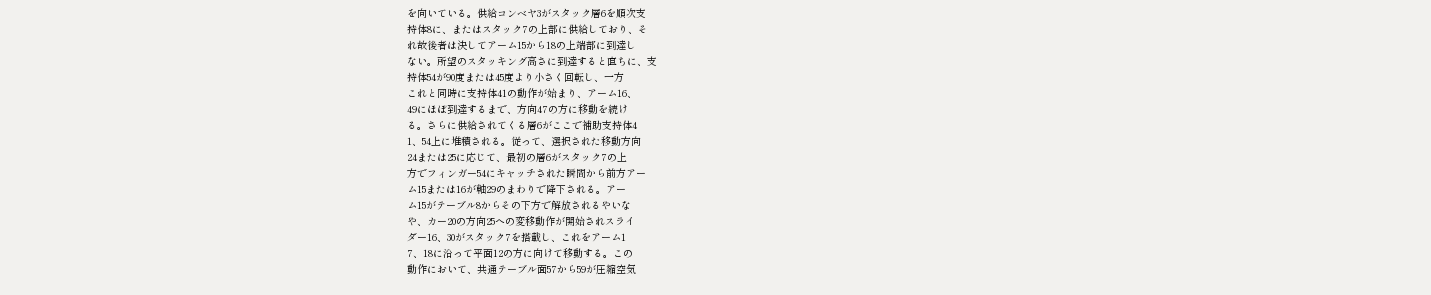を向いている。供給コンベヤ3がスタック層6を順次支
持体8に、またはスタック7の上部に供給しており、そ
れ故後者は決してアーム15から18の上端部に到達し
ない。所望のスタッキング高さに到達すると直ちに、支
持体54が90度または45度より小さく回転し、一方
これと同時に支持体41の動作が始まり、アーム16、
49にほぼ到達するまで、方向47の方に移動を続け
る。さらに供給されてくる層6がここで補助支持体4
1、54上に堆積される。従って、選択された移動方向
24または25に応じて、最初の層6がスタック7の上
方でフィンガー54にキャッチされた瞬間から前方アー
ム15または16が軸29のまわりで降下される。アー
ム15がテーブル8からその下方で解放されるやいな
や、カー20の方向25への変移動作が開始されスライ
ダー16、30がスタック7を搭載し、これをアーム1
7、18に沿って平面12の方に向けて移動する。この
動作において、共通テーブル面57から59が圧縮空気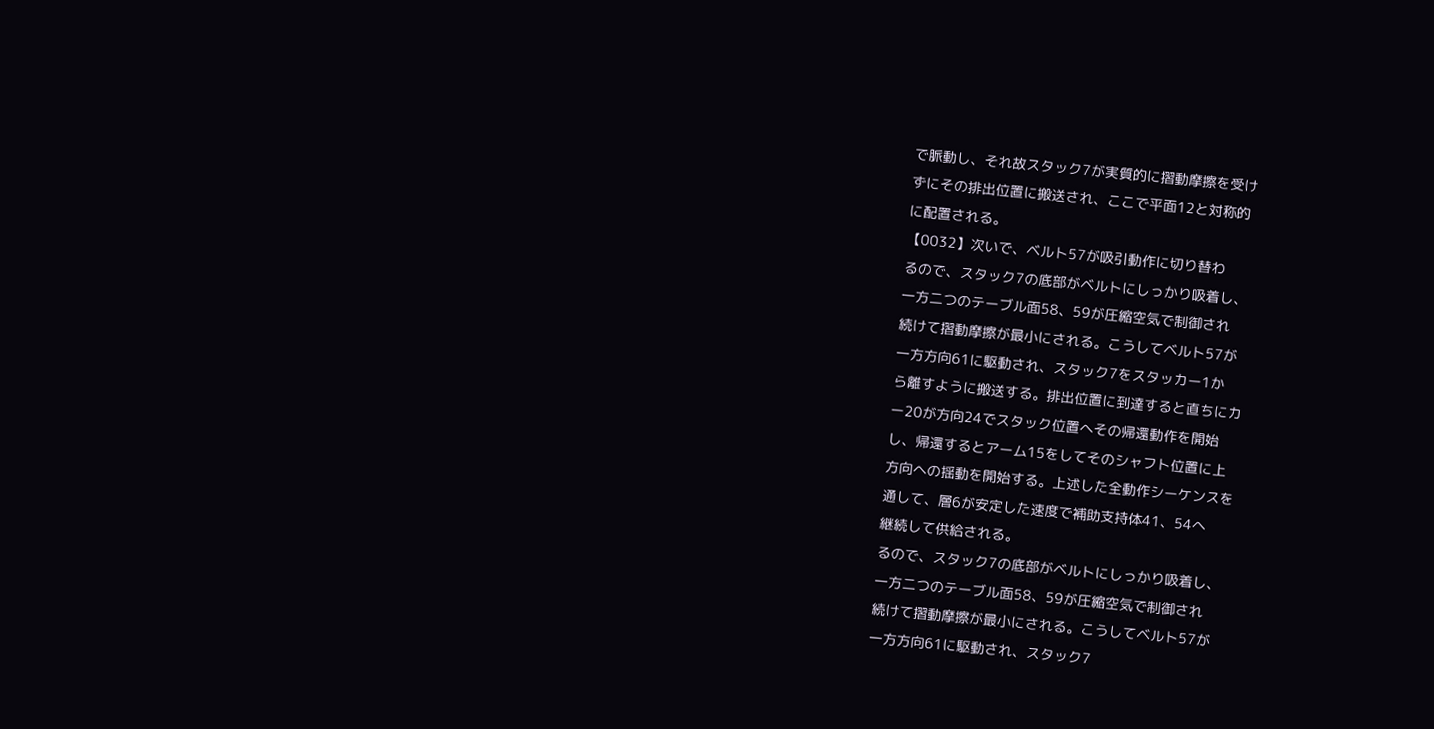で脈動し、それ故スタック7が実質的に摺動摩擦を受け
ずにその排出位置に搬送され、ここで平面12と対称的
に配置される。
【0032】次いで、ベルト57が吸引動作に切り替わ
るので、スタック7の底部がベルトにしっかり吸着し、
一方二つのテーブル面58、59が圧縮空気で制御され
続けて摺動摩擦が最小にされる。こうしてベルト57が
一方方向61に駆動され、スタック7をスタッカー1か
ら離すように搬送する。排出位置に到達すると直ちにカ
ー20が方向24でスタック位置へその帰還動作を開始
し、帰還するとアーム15をしてそのシャフト位置に上
方向への揺動を開始する。上述した全動作シーケンスを
通して、層6が安定した速度で補助支持体41、54へ
継続して供給される。
るので、スタック7の底部がベルトにしっかり吸着し、
一方二つのテーブル面58、59が圧縮空気で制御され
続けて摺動摩擦が最小にされる。こうしてベルト57が
一方方向61に駆動され、スタック7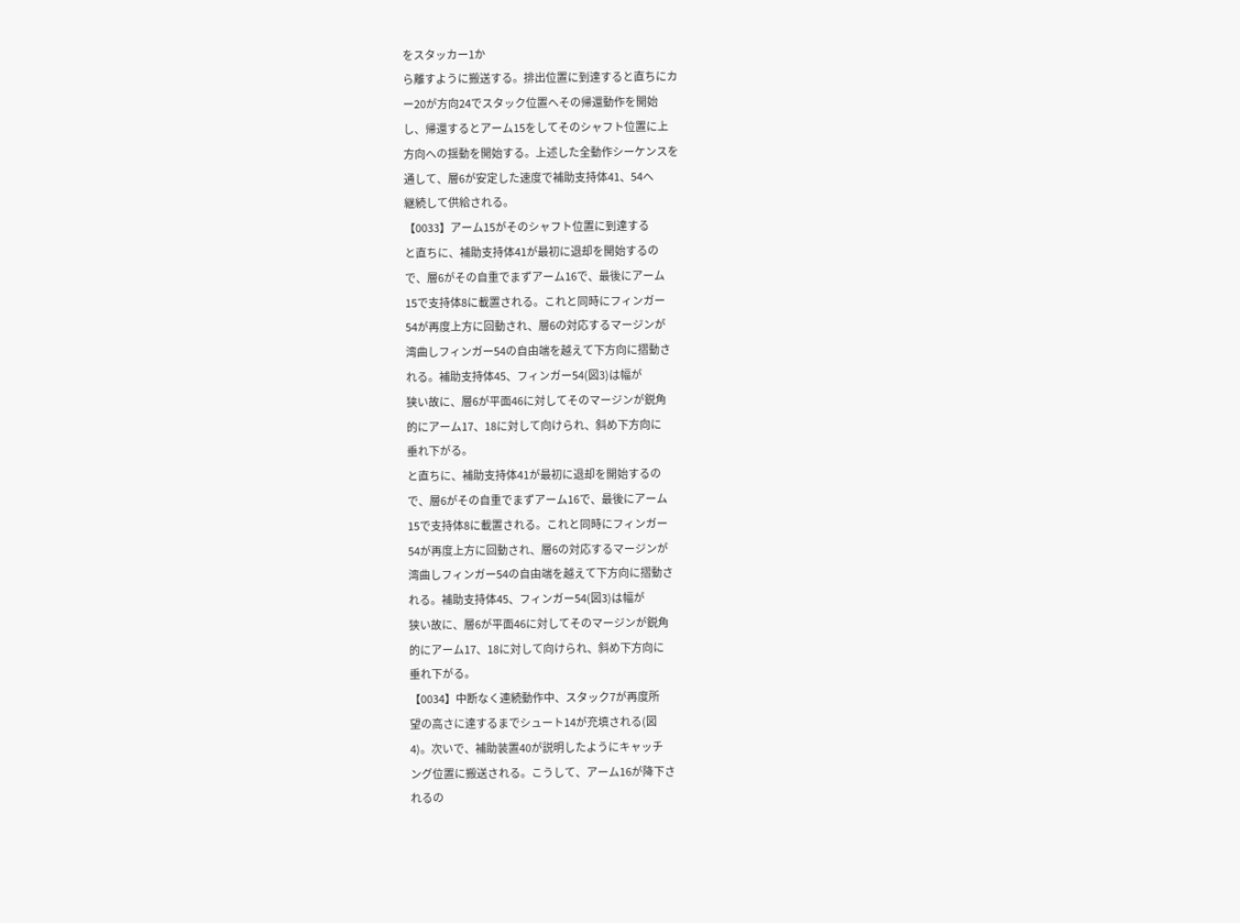をスタッカー1か
ら離すように搬送する。排出位置に到達すると直ちにカ
ー20が方向24でスタック位置へその帰還動作を開始
し、帰還するとアーム15をしてそのシャフト位置に上
方向への揺動を開始する。上述した全動作シーケンスを
通して、層6が安定した速度で補助支持体41、54へ
継続して供給される。
【0033】アーム15がそのシャフト位置に到達する
と直ちに、補助支持体41が最初に退却を開始するの
で、層6がその自重でまずアーム16で、最後にアーム
15で支持体8に載置される。これと同時にフィンガー
54が再度上方に回動され、層6の対応するマージンが
湾曲しフィンガー54の自由端を越えて下方向に摺動さ
れる。補助支持体45、フィンガー54(図3)は幅が
狭い故に、層6が平面46に対してそのマージンが鋭角
的にアーム17、18に対して向けられ、斜め下方向に
垂れ下がる。
と直ちに、補助支持体41が最初に退却を開始するの
で、層6がその自重でまずアーム16で、最後にアーム
15で支持体8に載置される。これと同時にフィンガー
54が再度上方に回動され、層6の対応するマージンが
湾曲しフィンガー54の自由端を越えて下方向に摺動さ
れる。補助支持体45、フィンガー54(図3)は幅が
狭い故に、層6が平面46に対してそのマージンが鋭角
的にアーム17、18に対して向けられ、斜め下方向に
垂れ下がる。
【0034】中断なく連続動作中、スタック7が再度所
望の高さに達するまでシュート14が充填される(図
4)。次いで、補助装置40が説明したようにキャッチ
ング位置に搬送される。こうして、アーム16が降下さ
れるの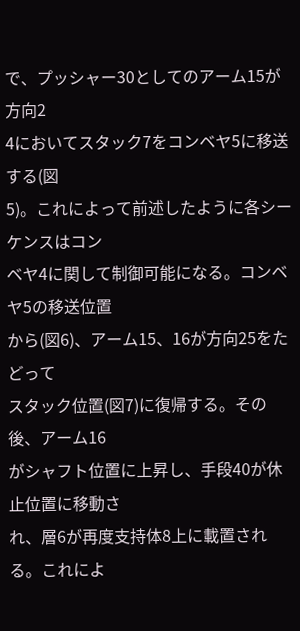で、プッシャー30としてのアーム15が方向2
4においてスタック7をコンベヤ5に移送する(図
5)。これによって前述したように各シーケンスはコン
ベヤ4に関して制御可能になる。コンベヤ5の移送位置
から(図6)、アーム15、16が方向25をたどって
スタック位置(図7)に復帰する。その後、アーム16
がシャフト位置に上昇し、手段40が休止位置に移動さ
れ、層6が再度支持体8上に載置される。これによ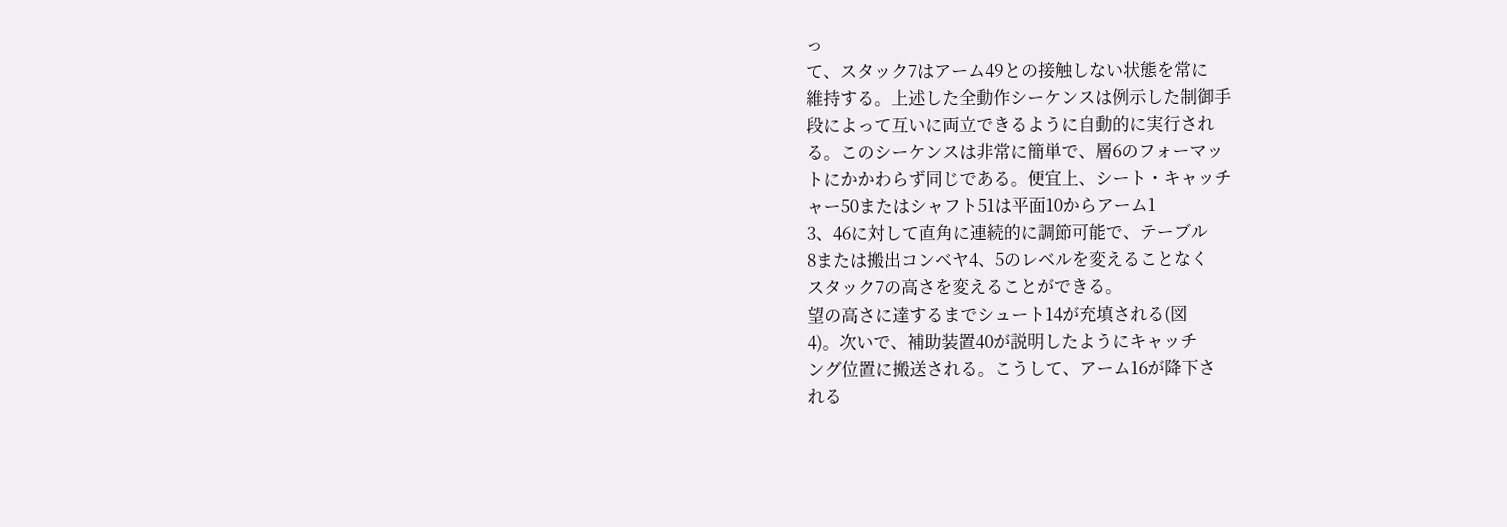っ
て、スタック7はアーム49との接触しない状態を常に
維持する。上述した全動作シーケンスは例示した制御手
段によって互いに両立できるように自動的に実行され
る。このシーケンスは非常に簡単で、層6のフォーマッ
トにかかわらず同じである。便宜上、シート・キャッチ
ャー50またはシャフト51は平面10からアーム1
3、46に対して直角に連続的に調節可能で、テーブル
8または搬出コンベヤ4、5のレベルを変えることなく
スタック7の高さを変えることができる。
望の高さに達するまでシュート14が充填される(図
4)。次いで、補助装置40が説明したようにキャッチ
ング位置に搬送される。こうして、アーム16が降下さ
れる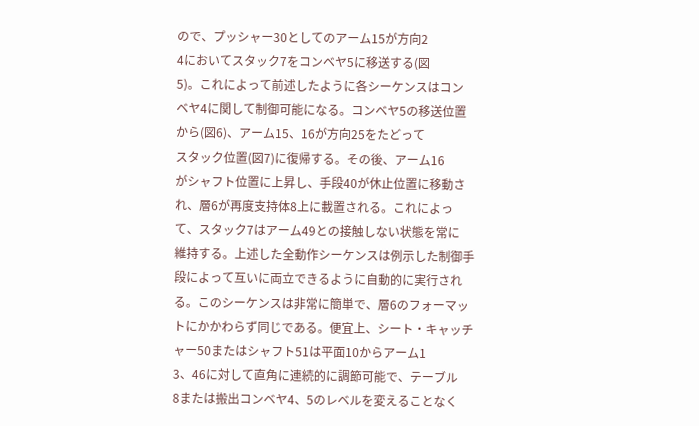ので、プッシャー30としてのアーム15が方向2
4においてスタック7をコンベヤ5に移送する(図
5)。これによって前述したように各シーケンスはコン
ベヤ4に関して制御可能になる。コンベヤ5の移送位置
から(図6)、アーム15、16が方向25をたどって
スタック位置(図7)に復帰する。その後、アーム16
がシャフト位置に上昇し、手段40が休止位置に移動さ
れ、層6が再度支持体8上に載置される。これによっ
て、スタック7はアーム49との接触しない状態を常に
維持する。上述した全動作シーケンスは例示した制御手
段によって互いに両立できるように自動的に実行され
る。このシーケンスは非常に簡単で、層6のフォーマッ
トにかかわらず同じである。便宜上、シート・キャッチ
ャー50またはシャフト51は平面10からアーム1
3、46に対して直角に連続的に調節可能で、テーブル
8または搬出コンベヤ4、5のレベルを変えることなく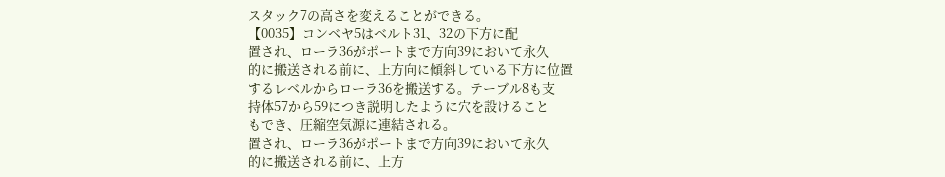スタック7の高さを変えることができる。
【0035】コンベヤ5はベルト31、32の下方に配
置され、ローラ36がポートまで方向39において永久
的に搬送される前に、上方向に傾斜している下方に位置
するレベルからローラ36を搬送する。テーブル8も支
持体57から59につき説明したように穴を設けること
もでき、圧縮空気源に連結される。
置され、ローラ36がポートまで方向39において永久
的に搬送される前に、上方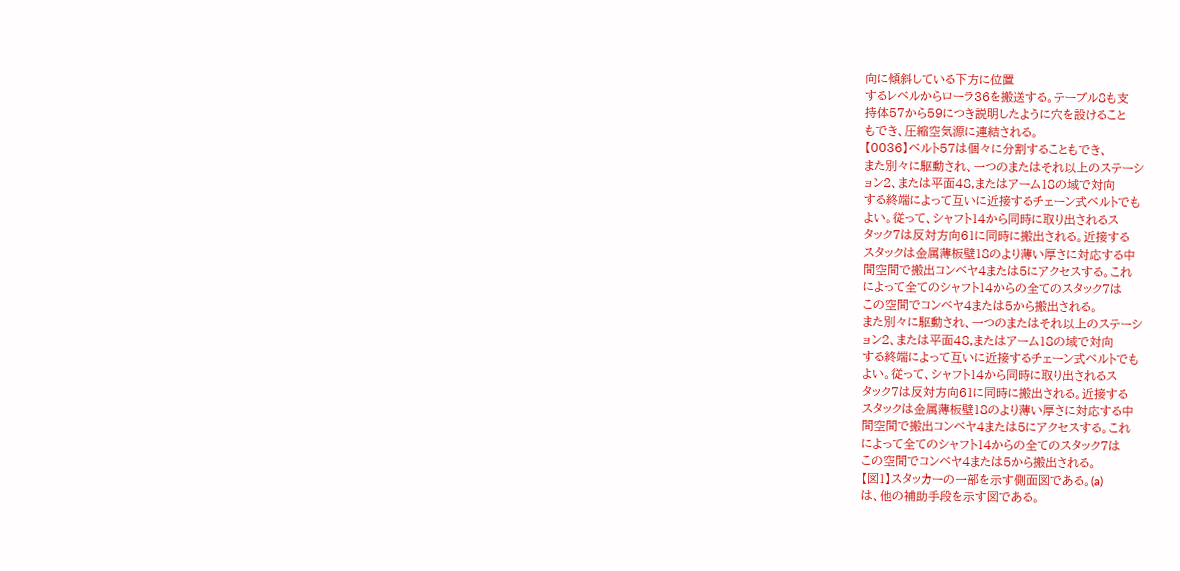向に傾斜している下方に位置
するレベルからローラ36を搬送する。テーブル8も支
持体57から59につき説明したように穴を設けること
もでき、圧縮空気源に連結される。
【0036】ベルト57は個々に分割することもでき、
また別々に駆動され、一つのまたはそれ以上のステーシ
ョン2、または平面48,またはアーム18の域で対向
する終端によって互いに近接するチェーン式ベルトでも
よい。従って、シャフト14から同時に取り出されるス
タック7は反対方向61に同時に搬出される。近接する
スタックは金属薄板壁18のより薄い厚さに対応する中
間空間で搬出コンベヤ4または5にアクセスする。これ
によって全てのシャフト14からの全てのスタック7は
この空間でコンベヤ4または5から搬出される。
また別々に駆動され、一つのまたはそれ以上のステーシ
ョン2、または平面48,またはアーム18の域で対向
する終端によって互いに近接するチェーン式ベルトでも
よい。従って、シャフト14から同時に取り出されるス
タック7は反対方向61に同時に搬出される。近接する
スタックは金属薄板壁18のより薄い厚さに対応する中
間空間で搬出コンベヤ4または5にアクセスする。これ
によって全てのシャフト14からの全てのスタック7は
この空間でコンベヤ4または5から搬出される。
【図1】スタッカーの一部を示す側面図である。(a)
は、他の補助手段を示す図である。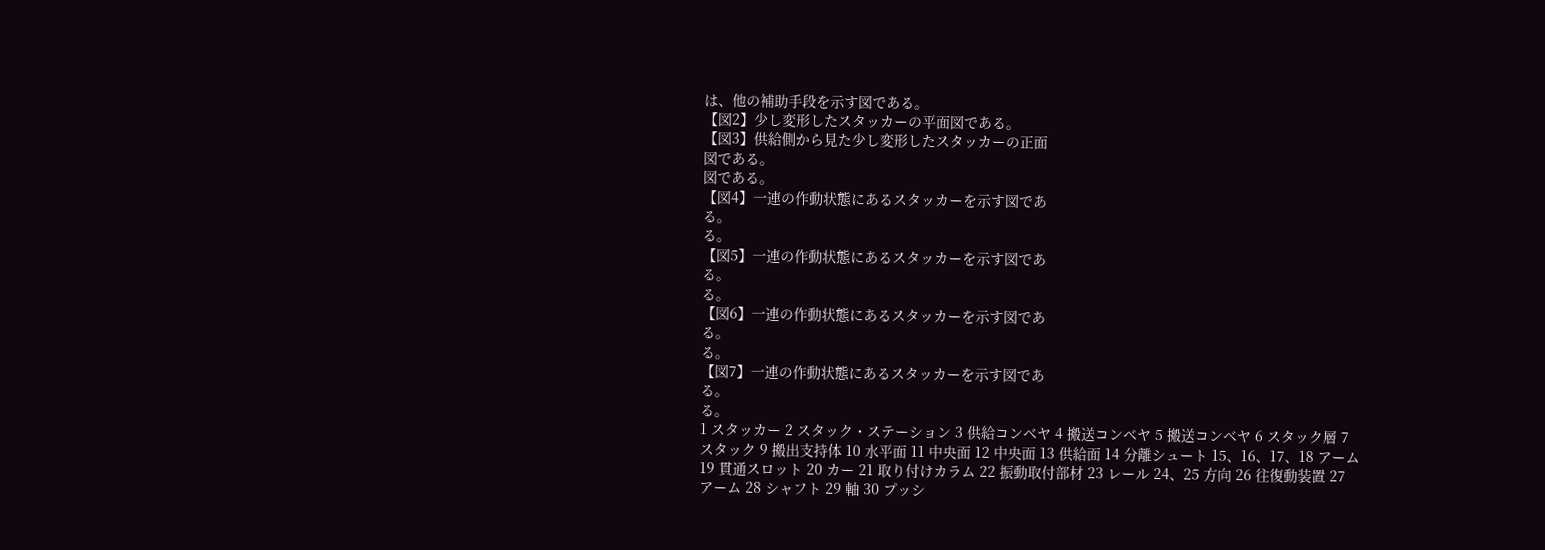は、他の補助手段を示す図である。
【図2】少し変形したスタッカーの平面図である。
【図3】供給側から見た少し変形したスタッカーの正面
図である。
図である。
【図4】一連の作動状態にあるスタッカーを示す図であ
る。
る。
【図5】一連の作動状態にあるスタッカーを示す図であ
る。
る。
【図6】一連の作動状態にあるスタッカーを示す図であ
る。
る。
【図7】一連の作動状態にあるスタッカーを示す図であ
る。
る。
1 スタッカー 2 スタック・ステーション 3 供給コンベヤ 4 搬送コンベヤ 5 搬送コンベヤ 6 スタック層 7 スタック 9 搬出支持体 10 水平面 11 中央面 12 中央面 13 供給面 14 分離シュート 15、16、17、18 アーム 19 貫通スロット 20 カー 21 取り付けカラム 22 振動取付部材 23 レール 24、25 方向 26 往復動装置 27 アーム 28 シャフト 29 軸 30 プッシ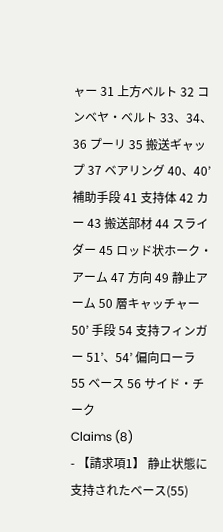ャー 31 上方ベルト 32 コンベヤ・ベルト 33、34、36 プーリ 35 搬送ギャップ 37 ベアリング 40、40’ 補助手段 41 支持体 42 カー 43 搬送部材 44 スライダー 45 ロッド状ホーク・アーム 47 方向 49 静止アーム 50 層キャッチャー 50’ 手段 54 支持フィンガー 51’、54’ 偏向ローラ 55 ベース 56 サイド・チーク
Claims (8)
- 【請求項1】 静止状態に支持されたベース(55)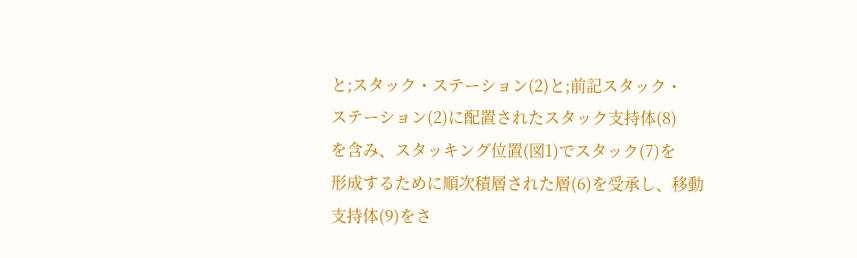と;スタック・ステーション(2)と;前記スタック・
ステーション(2)に配置されたスタック支持体(8)
を含み、スタッキング位置(図1)でスタック(7)を
形成するために順次積層された層(6)を受承し、移動
支持体(9)をさ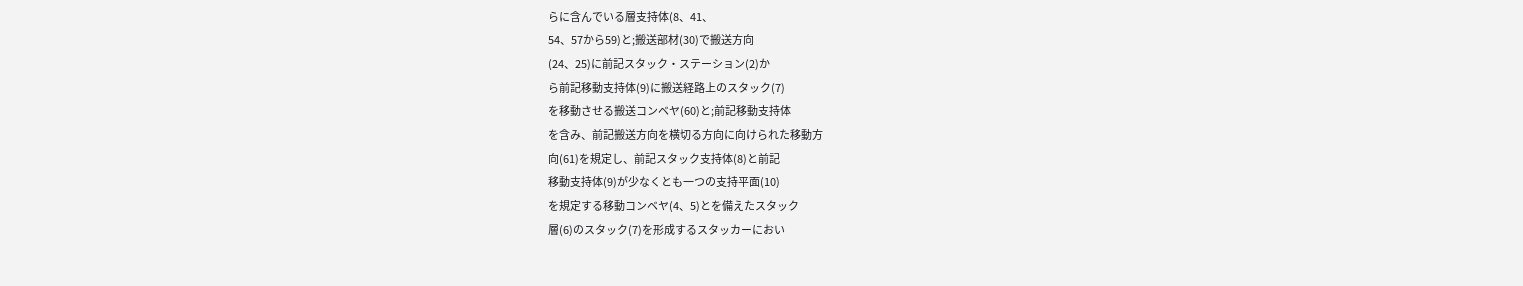らに含んでいる層支持体(8、41、
54、57から59)と;搬送部材(30)で搬送方向
(24、25)に前記スタック・ステーション(2)か
ら前記移動支持体(9)に搬送経路上のスタック(7)
を移動させる搬送コンベヤ(60)と;前記移動支持体
を含み、前記搬送方向を横切る方向に向けられた移動方
向(61)を規定し、前記スタック支持体(8)と前記
移動支持体(9)が少なくとも一つの支持平面(10)
を規定する移動コンベヤ(4、5)とを備えたスタック
層(6)のスタック(7)を形成するスタッカーにおい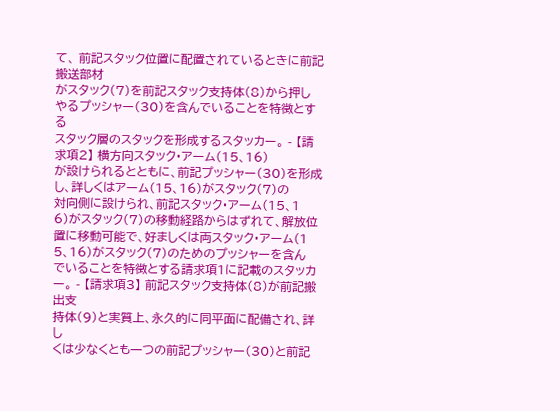て、 前記スタック位置に配置されているときに前記搬送部材
がスタック(7)を前記スタック支持体(8)から押し
やるプッシャー(30)を含んでいることを特徴とする
スタック層のスタックを形成するスタッカー。 - 【請求項2】 横方向スタック・アーム(15、16)
が設けられるとともに、前記プッシャー(30)を形成
し、詳しくはアーム(15、16)がスタック(7)の
対向側に設けられ、前記スタック・アーム(15、1
6)がスタック(7)の移動経路からはずれて、解放位
置に移動可能で、好ましくは両スタック・アーム(1
5、16)がスタック(7)のためのプッシャーを含ん
でいることを特徴とする請求項1に記載のスタッカー。 - 【請求項3】 前記スタック支持体(8)が前記搬出支
持体(9)と実質上、永久的に同平面に配備され、詳し
くは少なくとも一つの前記プッシャー(30)と前記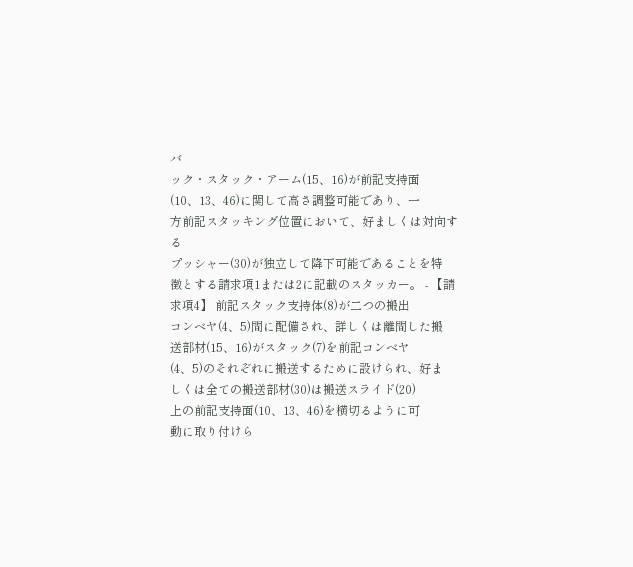バ
ック・スタック・アーム(15、16)が前記支持面
(10、13、46)に関して高さ調整可能であり、一
方前記スタッキング位置において、好ましくは対向する
プッシャー(30)が独立して降下可能であることを特
徴とする請求項1または2に記載のスタッカー。 - 【請求項4】 前記スタック支持体(8)が二つの搬出
コンベヤ(4、5)間に配備され、詳しくは離間した搬
送部材(15、16)がスタック(7)を前記コンベヤ
(4、5)のそれぞれに搬送するために設けられ、好ま
しくは全ての搬送部材(30)は搬送スライド(20)
上の前記支持面(10、13、46)を横切るように可
動に取り付けら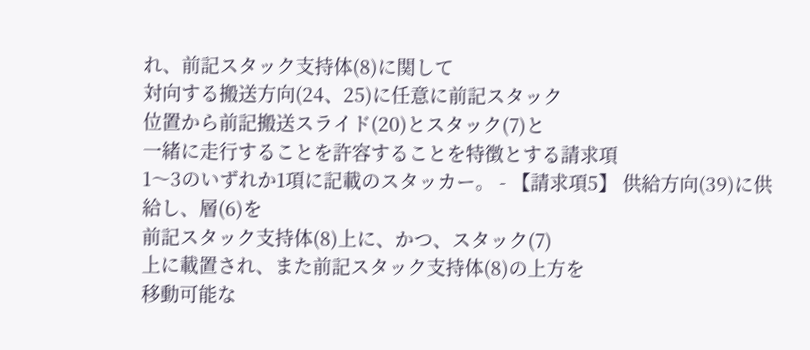れ、前記スタック支持体(8)に関して
対向する搬送方向(24、25)に任意に前記スタック
位置から前記搬送スライド(20)とスタック(7)と
一緒に走行することを許容することを特徴とする請求項
1〜3のいずれか1項に記載のスタッカー。 - 【請求項5】 供給方向(39)に供給し、層(6)を
前記スタック支持体(8)上に、かつ、スタック(7)
上に載置され、また前記スタック支持体(8)の上方を
移動可能な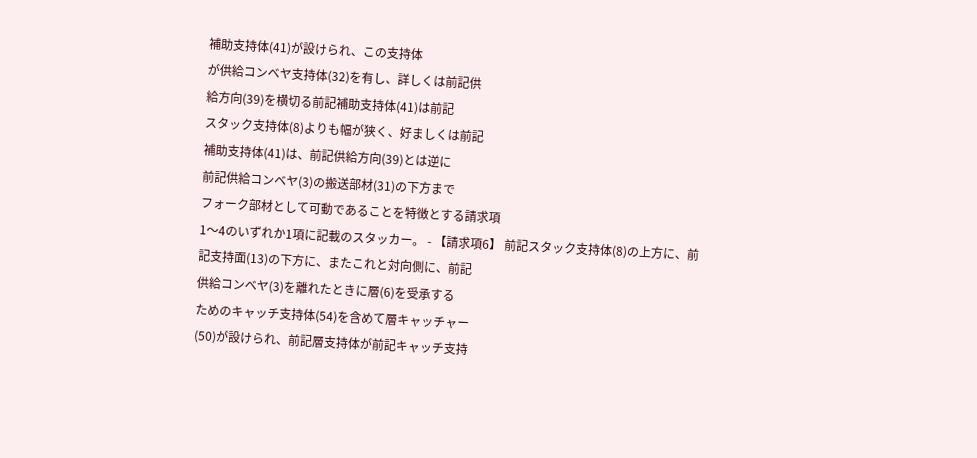補助支持体(41)が設けられ、この支持体
が供給コンベヤ支持体(32)を有し、詳しくは前記供
給方向(39)を横切る前記補助支持体(41)は前記
スタック支持体(8)よりも幅が狭く、好ましくは前記
補助支持体(41)は、前記供給方向(39)とは逆に
前記供給コンベヤ(3)の搬送部材(31)の下方まで
フォーク部材として可動であることを特徴とする請求項
1〜4のいずれか1項に記載のスタッカー。 - 【請求項6】 前記スタック支持体(8)の上方に、前
記支持面(13)の下方に、またこれと対向側に、前記
供給コンベヤ(3)を離れたときに層(6)を受承する
ためのキャッチ支持体(54)を含めて層キャッチャー
(50)が設けられ、前記層支持体が前記キャッチ支持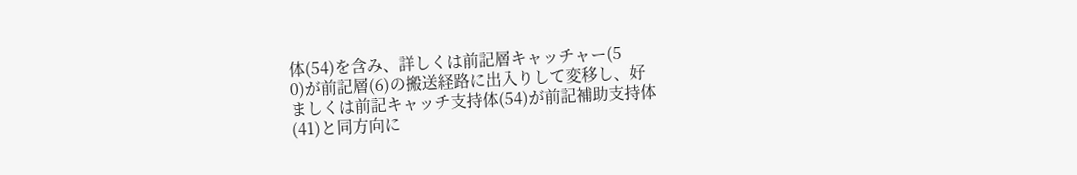体(54)を含み、詳しくは前記層キャッチャー(5
0)が前記層(6)の搬送経路に出入りして変移し、好
ましくは前記キャッチ支持体(54)が前記補助支持体
(41)と同方向に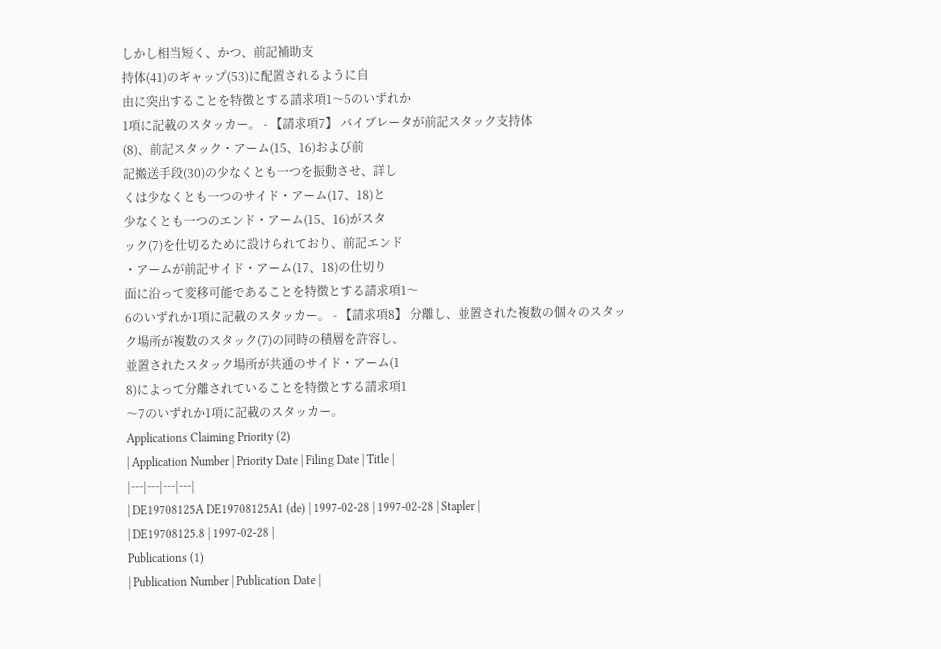しかし相当短く、かつ、前記補助支
持体(41)のギャップ(53)に配置されるように自
由に突出することを特徴とする請求項1〜5のいずれか
1項に記載のスタッカー。 - 【請求項7】 バイブレータが前記スタック支持体
(8)、前記スタック・アーム(15、16)および前
記搬送手段(30)の少なくとも一つを振動させ、詳し
くは少なくとも一つのサイド・アーム(17、18)と
少なくとも一つのエンド・アーム(15、16)がスタ
ック(7)を仕切るために設けられており、前記エンド
・アームが前記サイド・アーム(17、18)の仕切り
面に沿って変移可能であることを特徴とする請求項1〜
6のいずれか1項に記載のスタッカー。 - 【請求項8】 分離し、並置された複数の個々のスタッ
ク場所が複数のスタック(7)の同時の積層を許容し、
並置されたスタック場所が共通のサイド・アーム(1
8)によって分離されていることを特徴とする請求項1
〜7のいずれか1項に記載のスタッカー。
Applications Claiming Priority (2)
| Application Number | Priority Date | Filing Date | Title |
|---|---|---|---|
| DE19708125A DE19708125A1 (de) | 1997-02-28 | 1997-02-28 | Stapler |
| DE19708125.8 | 1997-02-28 |
Publications (1)
| Publication Number | Publication Date |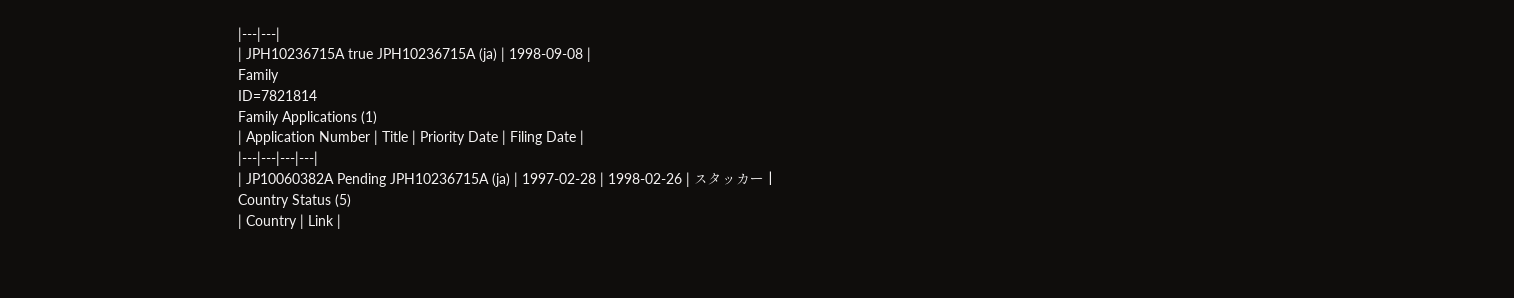|---|---|
| JPH10236715A true JPH10236715A (ja) | 1998-09-08 |
Family
ID=7821814
Family Applications (1)
| Application Number | Title | Priority Date | Filing Date |
|---|---|---|---|
| JP10060382A Pending JPH10236715A (ja) | 1997-02-28 | 1998-02-26 | スタッカー |
Country Status (5)
| Country | Link |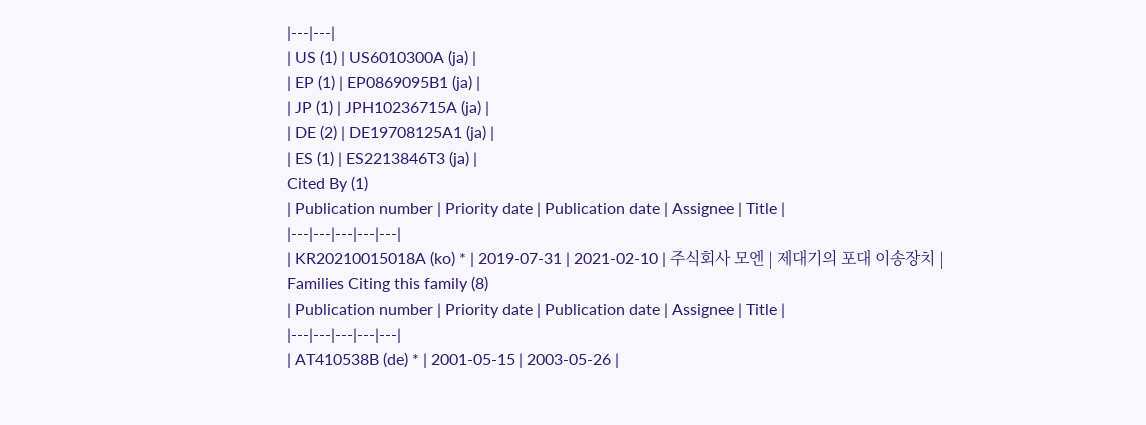|---|---|
| US (1) | US6010300A (ja) |
| EP (1) | EP0869095B1 (ja) |
| JP (1) | JPH10236715A (ja) |
| DE (2) | DE19708125A1 (ja) |
| ES (1) | ES2213846T3 (ja) |
Cited By (1)
| Publication number | Priority date | Publication date | Assignee | Title |
|---|---|---|---|---|
| KR20210015018A (ko) * | 2019-07-31 | 2021-02-10 | 주식회사 모엔 | 제대기의 포대 이송장치 |
Families Citing this family (8)
| Publication number | Priority date | Publication date | Assignee | Title |
|---|---|---|---|---|
| AT410538B (de) * | 2001-05-15 | 2003-05-26 |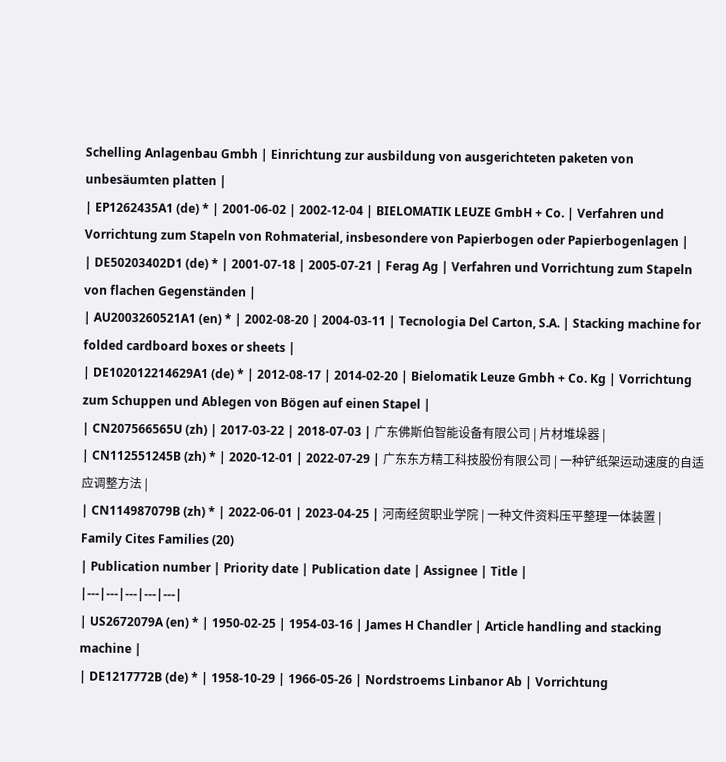Schelling Anlagenbau Gmbh | Einrichtung zur ausbildung von ausgerichteten paketen von unbesäumten platten |
| EP1262435A1 (de) * | 2001-06-02 | 2002-12-04 | BIELOMATIK LEUZE GmbH + Co. | Verfahren und Vorrichtung zum Stapeln von Rohmaterial, insbesondere von Papierbogen oder Papierbogenlagen |
| DE50203402D1 (de) * | 2001-07-18 | 2005-07-21 | Ferag Ag | Verfahren und Vorrichtung zum Stapeln von flachen Gegenständen |
| AU2003260521A1 (en) * | 2002-08-20 | 2004-03-11 | Tecnologia Del Carton, S.A. | Stacking machine for folded cardboard boxes or sheets |
| DE102012214629A1 (de) * | 2012-08-17 | 2014-02-20 | Bielomatik Leuze Gmbh + Co. Kg | Vorrichtung zum Schuppen und Ablegen von Bögen auf einen Stapel |
| CN207566565U (zh) | 2017-03-22 | 2018-07-03 | 广东佛斯伯智能设备有限公司 | 片材堆垛器 |
| CN112551245B (zh) * | 2020-12-01 | 2022-07-29 | 广东东方精工科技股份有限公司 | 一种铲纸架运动速度的自适应调整方法 |
| CN114987079B (zh) * | 2022-06-01 | 2023-04-25 | 河南经贸职业学院 | 一种文件资料压平整理一体装置 |
Family Cites Families (20)
| Publication number | Priority date | Publication date | Assignee | Title |
|---|---|---|---|---|
| US2672079A (en) * | 1950-02-25 | 1954-03-16 | James H Chandler | Article handling and stacking machine |
| DE1217772B (de) * | 1958-10-29 | 1966-05-26 | Nordstroems Linbanor Ab | Vorrichtung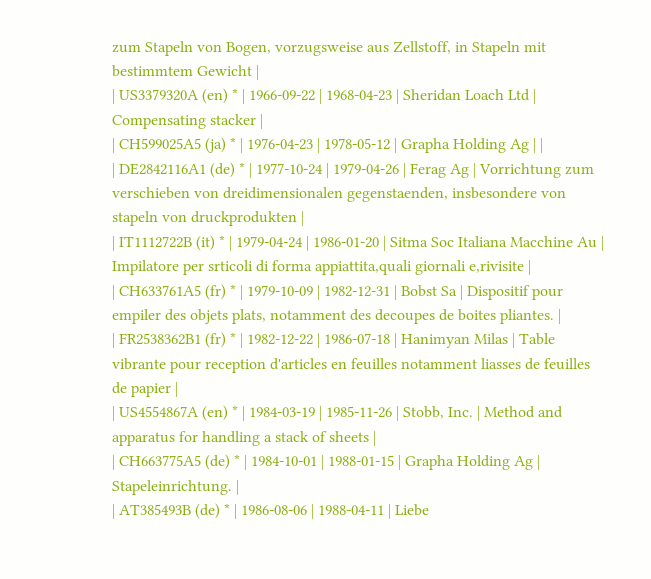zum Stapeln von Bogen, vorzugsweise aus Zellstoff, in Stapeln mit bestimmtem Gewicht |
| US3379320A (en) * | 1966-09-22 | 1968-04-23 | Sheridan Loach Ltd | Compensating stacker |
| CH599025A5 (ja) * | 1976-04-23 | 1978-05-12 | Grapha Holding Ag | |
| DE2842116A1 (de) * | 1977-10-24 | 1979-04-26 | Ferag Ag | Vorrichtung zum verschieben von dreidimensionalen gegenstaenden, insbesondere von stapeln von druckprodukten |
| IT1112722B (it) * | 1979-04-24 | 1986-01-20 | Sitma Soc Italiana Macchine Au | Impilatore per srticoli di forma appiattita,quali giornali e,rivisite |
| CH633761A5 (fr) * | 1979-10-09 | 1982-12-31 | Bobst Sa | Dispositif pour empiler des objets plats, notamment des decoupes de boites pliantes. |
| FR2538362B1 (fr) * | 1982-12-22 | 1986-07-18 | Hanimyan Milas | Table vibrante pour reception d'articles en feuilles notamment liasses de feuilles de papier |
| US4554867A (en) * | 1984-03-19 | 1985-11-26 | Stobb, Inc. | Method and apparatus for handling a stack of sheets |
| CH663775A5 (de) * | 1984-10-01 | 1988-01-15 | Grapha Holding Ag | Stapeleinrichtung. |
| AT385493B (de) * | 1986-08-06 | 1988-04-11 | Liebe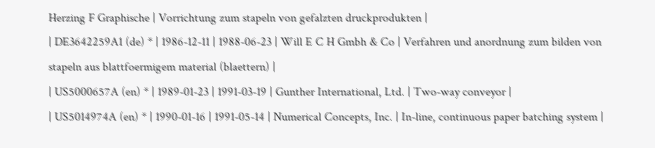Herzing F Graphische | Vorrichtung zum stapeln von gefalzten druckprodukten |
| DE3642259A1 (de) * | 1986-12-11 | 1988-06-23 | Will E C H Gmbh & Co | Verfahren und anordnung zum bilden von stapeln aus blattfoermigem material (blaettern) |
| US5000657A (en) * | 1989-01-23 | 1991-03-19 | Gunther International, Ltd. | Two-way conveyor |
| US5014974A (en) * | 1990-01-16 | 1991-05-14 | Numerical Concepts, Inc. | In-line, continuous paper batching system |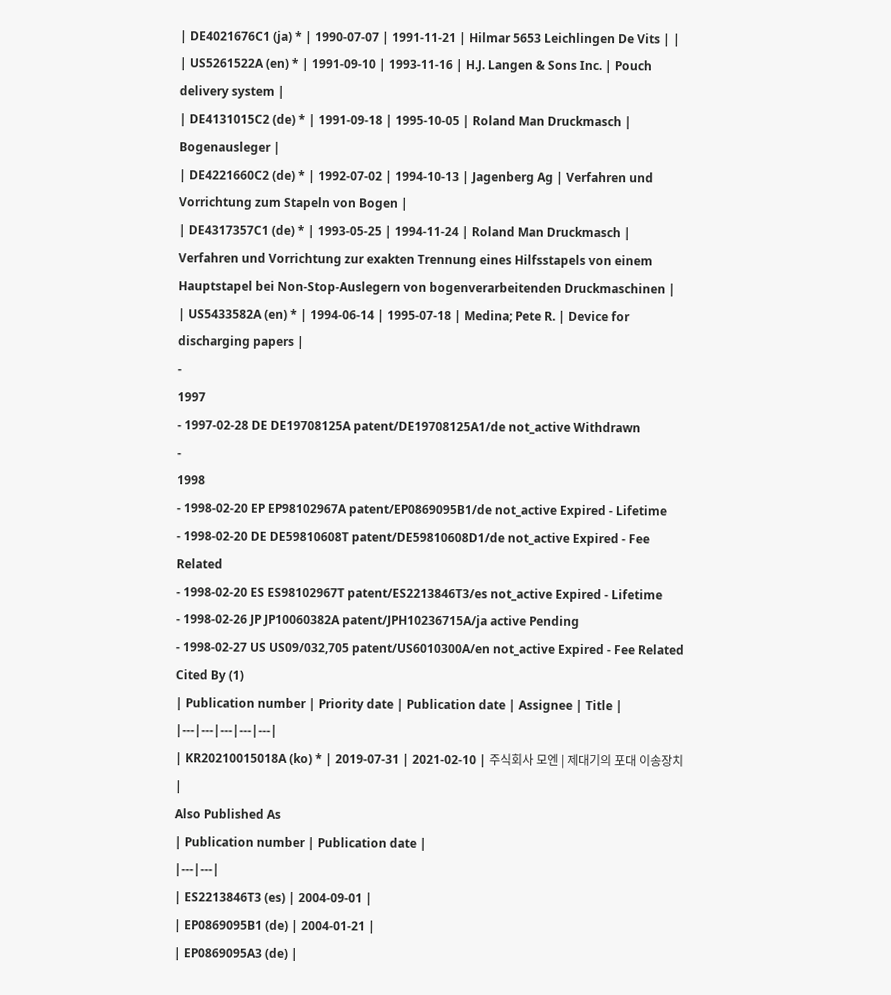| DE4021676C1 (ja) * | 1990-07-07 | 1991-11-21 | Hilmar 5653 Leichlingen De Vits | |
| US5261522A (en) * | 1991-09-10 | 1993-11-16 | H.J. Langen & Sons Inc. | Pouch delivery system |
| DE4131015C2 (de) * | 1991-09-18 | 1995-10-05 | Roland Man Druckmasch | Bogenausleger |
| DE4221660C2 (de) * | 1992-07-02 | 1994-10-13 | Jagenberg Ag | Verfahren und Vorrichtung zum Stapeln von Bogen |
| DE4317357C1 (de) * | 1993-05-25 | 1994-11-24 | Roland Man Druckmasch | Verfahren und Vorrichtung zur exakten Trennung eines Hilfsstapels von einem Hauptstapel bei Non-Stop-Auslegern von bogenverarbeitenden Druckmaschinen |
| US5433582A (en) * | 1994-06-14 | 1995-07-18 | Medina; Pete R. | Device for discharging papers |
-
1997
- 1997-02-28 DE DE19708125A patent/DE19708125A1/de not_active Withdrawn
-
1998
- 1998-02-20 EP EP98102967A patent/EP0869095B1/de not_active Expired - Lifetime
- 1998-02-20 DE DE59810608T patent/DE59810608D1/de not_active Expired - Fee Related
- 1998-02-20 ES ES98102967T patent/ES2213846T3/es not_active Expired - Lifetime
- 1998-02-26 JP JP10060382A patent/JPH10236715A/ja active Pending
- 1998-02-27 US US09/032,705 patent/US6010300A/en not_active Expired - Fee Related
Cited By (1)
| Publication number | Priority date | Publication date | Assignee | Title |
|---|---|---|---|---|
| KR20210015018A (ko) * | 2019-07-31 | 2021-02-10 | 주식회사 모엔 | 제대기의 포대 이송장치 |
Also Published As
| Publication number | Publication date |
|---|---|
| ES2213846T3 (es) | 2004-09-01 |
| EP0869095B1 (de) | 2004-01-21 |
| EP0869095A3 (de) |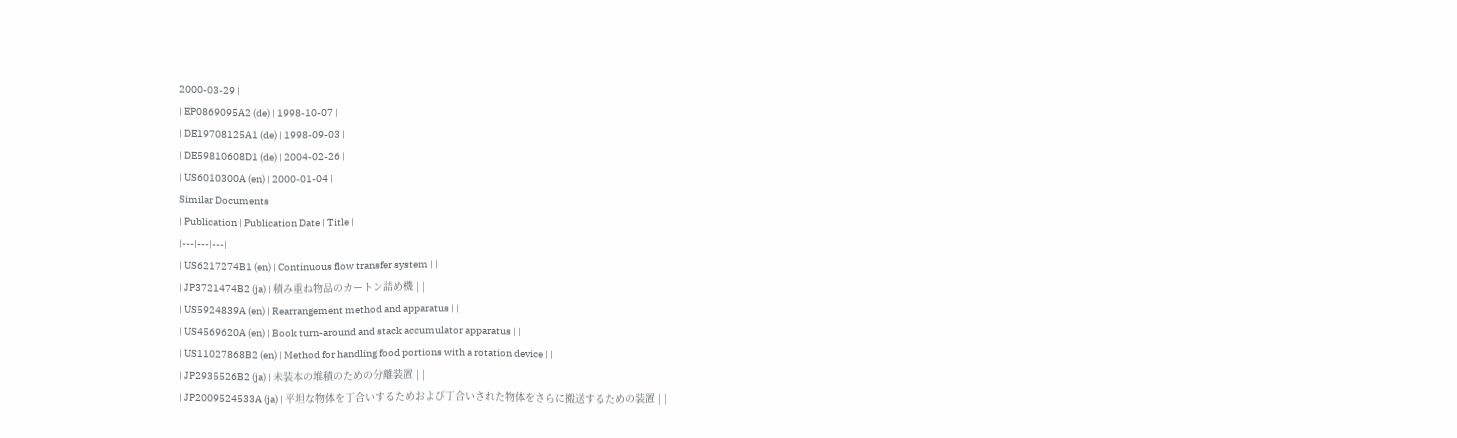2000-03-29 |
| EP0869095A2 (de) | 1998-10-07 |
| DE19708125A1 (de) | 1998-09-03 |
| DE59810608D1 (de) | 2004-02-26 |
| US6010300A (en) | 2000-01-04 |
Similar Documents
| Publication | Publication Date | Title |
|---|---|---|
| US6217274B1 (en) | Continuous flow transfer system | |
| JP3721474B2 (ja) | 積み重ね物品のカートン詰め機 | |
| US5924839A (en) | Rearrangement method and apparatus | |
| US4569620A (en) | Book turn-around and stack accumulator apparatus | |
| US11027868B2 (en) | Method for handling food portions with a rotation device | |
| JP2935526B2 (ja) | 未装本の堆積のための分離装置 | |
| JP2009524533A (ja) | 平坦な物体を丁合いするためおよび丁合いされた物体をさらに搬送するための装置 | |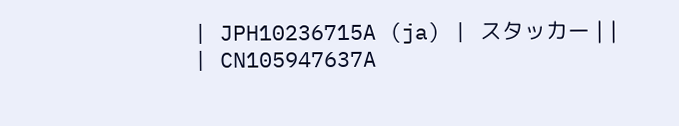| JPH10236715A (ja) | スタッカー | |
| CN105947637A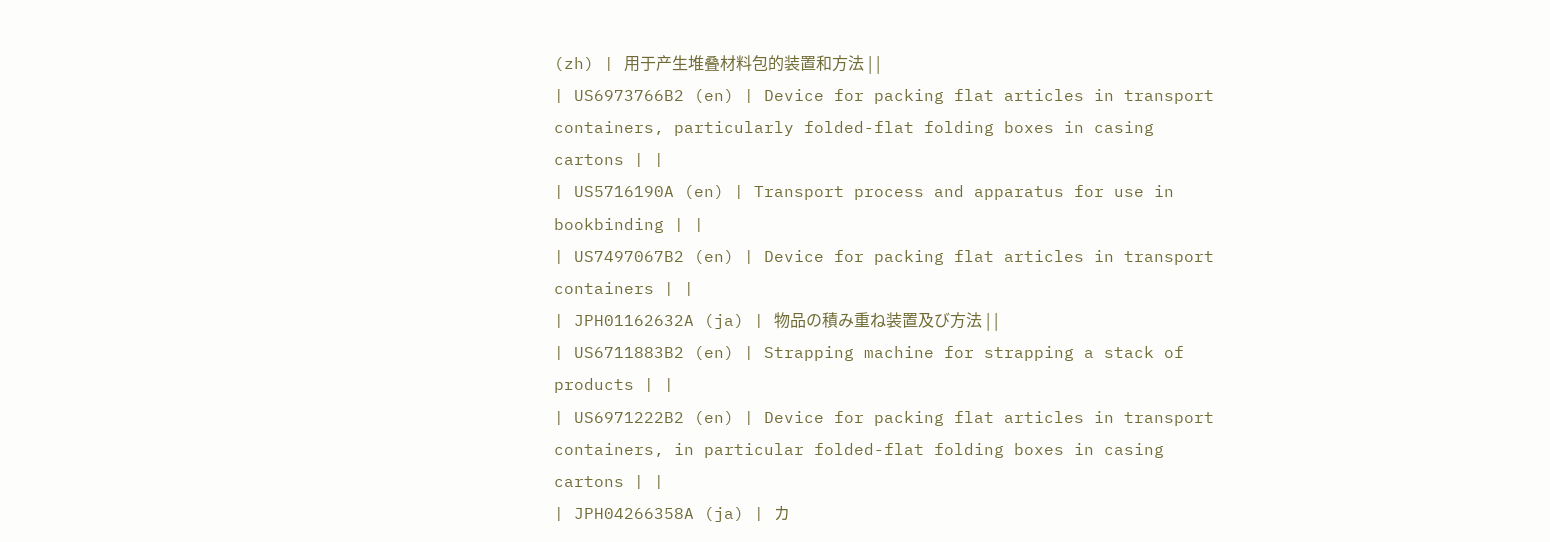(zh) | 用于产生堆叠材料包的装置和方法 | |
| US6973766B2 (en) | Device for packing flat articles in transport containers, particularly folded-flat folding boxes in casing cartons | |
| US5716190A (en) | Transport process and apparatus for use in bookbinding | |
| US7497067B2 (en) | Device for packing flat articles in transport containers | |
| JPH01162632A (ja) | 物品の積み重ね装置及び方法 | |
| US6711883B2 (en) | Strapping machine for strapping a stack of products | |
| US6971222B2 (en) | Device for packing flat articles in transport containers, in particular folded-flat folding boxes in casing cartons | |
| JPH04266358A (ja) | カ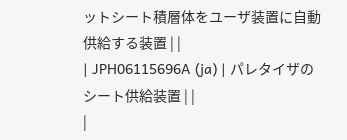ットシート積層体をユーザ装置に自動供給する装置 | |
| JPH06115696A (ja) | パレタイザのシート供給装置 | |
|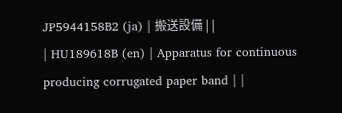JP5944158B2 (ja) | 搬送設備 | |
| HU189618B (en) | Apparatus for continuous producing corrugated paper band | |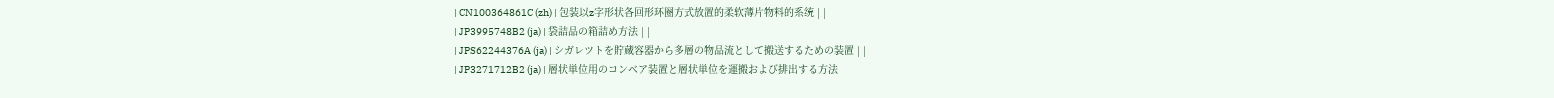| CN100364861C (zh) | 包装以z字形状各回形环圈方式放置的柔软薄片物料的系统 | |
| JP3995748B2 (ja) | 袋詰品の箱詰め方法 | |
| JPS62244376A (ja) | シガレツトを貯蔵容器から多層の物品流として搬送するための装置 | |
| JP3271712B2 (ja) | 層状単位用のコンベア装置と層状単位を運搬および排出する方法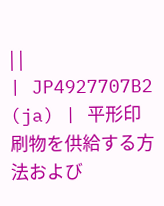| |
| JP4927707B2 (ja) | 平形印刷物を供給する方法および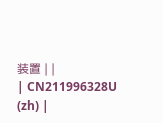装置 | |
| CN211996328U (zh) |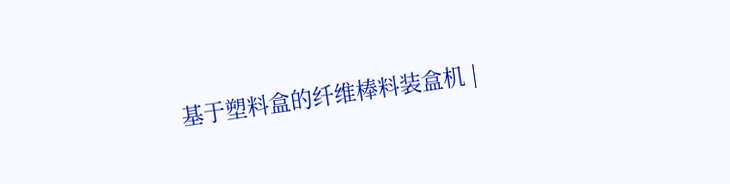基于塑料盒的纤维棒料装盒机 |